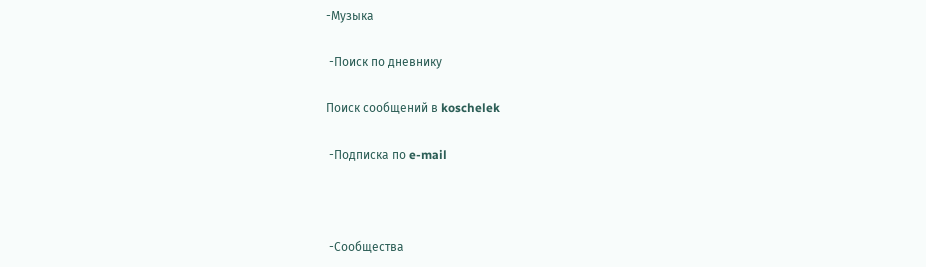-Музыка

 -Поиск по дневнику

Поиск сообщений в koschelek

 -Подписка по e-mail



 -Сообщества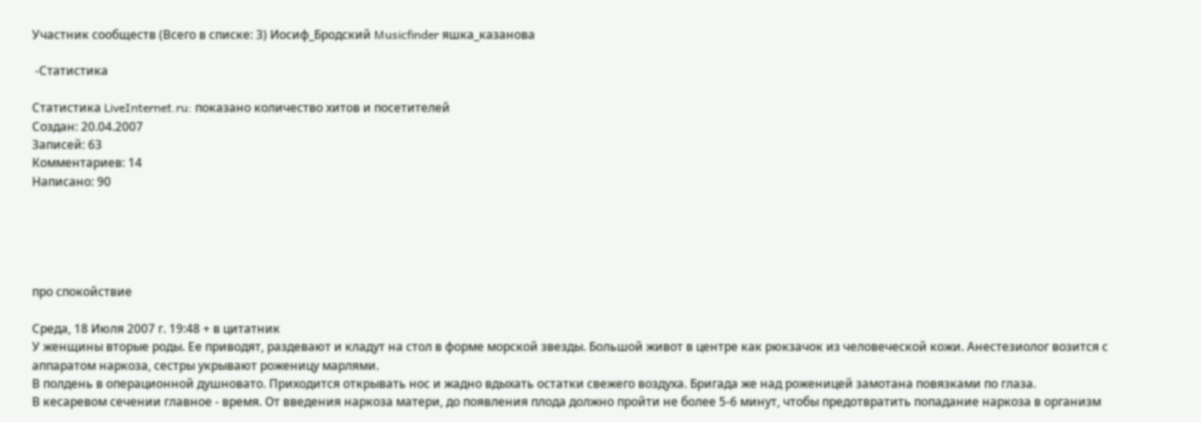Участник сообществ (Всего в списке: 3) Иосиф_Бродский Musicfinder яшка_казанова

 -Статистика

Статистика LiveInternet.ru: показано количество хитов и посетителей
Создан: 20.04.2007
Записей: 63
Комментариев: 14
Написано: 90





про спокойствие

Среда, 18 Июля 2007 г. 19:48 + в цитатник
У женщины вторые роды. Ее приводят, раздевают и кладут на стол в форме морской звезды. Большой живот в центре как рюкзачок из человеческой кожи. Анестезиолог возится с аппаратом наркоза, сестры укрывают роженицу марлями.
В полдень в операционной душновато. Приходится открывать нос и жадно вдыхать остатки свежего воздуха. Бригада же над роженицей замотана повязками по глаза.
В кесаревом сечении главное - время. От введения наркоза матери, до появления плода должно пройти не более 5-6 минут, чтобы предотвратить попадание наркоза в организм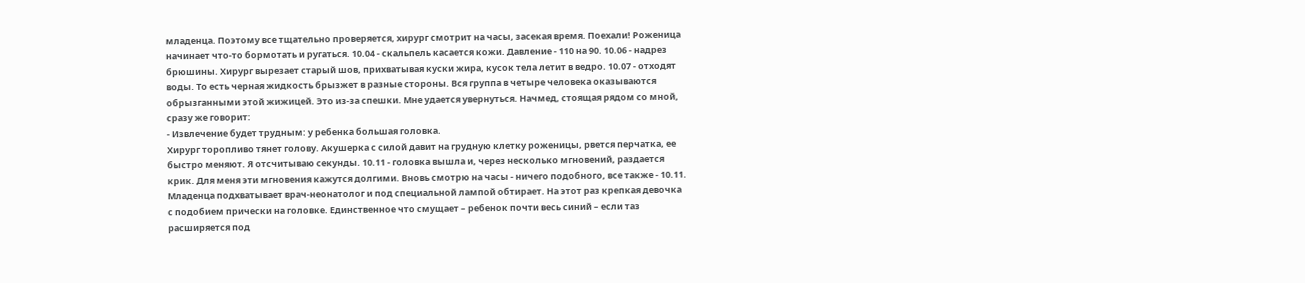младенца. Поэтому все тщательно проверяется, хирург смотрит на часы, засекая время. Поехали! Роженица начинает что-то бормотать и ругаться. 10.04 - скальпель касается кожи. Давление - 110 на 90. 10.06 - надрез брюшины. Хирург вырезает старый шов, прихватывая куски жира, кусок тела летит в ведро. 10.07 - отходят воды. То есть черная жидкость брызжет в разные стороны. Вся группа в четыре человека оказываются обрызганными этой жижицей. Это из-за спешки. Мне удается увернуться. Начмед, стоящая рядом со мной, сразу же говорит:
- Извлечение будет трудным: у ребенка большая головка.
Хирург торопливо тянет голову. Акушерка с силой давит на грудную клетку роженицы, рвется перчатка, ее быстро меняют. Я отсчитываю секунды. 10.11 - головка вышла и, через несколько мгновений, раздается крик. Для меня эти мгновения кажутся долгими. Вновь смотрю на часы - ничего подобного, все также - 10.11. Младенца подхватывает врач-неонатолог и под специальной лампой обтирает. На этот раз крепкая девочка с подобием прически на головке. Единственное что смущает – ребенок почти весь синий – если таз расширяется под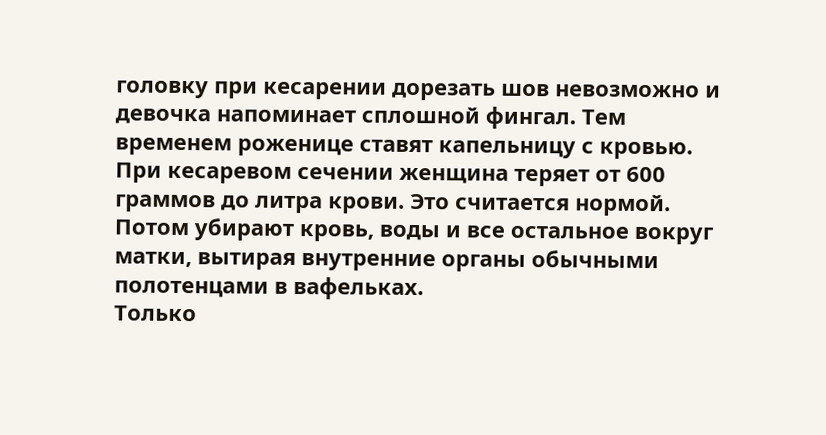головку при кесарении дорезать шов невозможно и девочка напоминает сплошной фингал. Тем временем роженице ставят капельницу с кровью. При кесаревом сечении женщина теряет от 600 граммов до литра крови. Это считается нормой. Потом убирают кровь, воды и все остальное вокруг матки, вытирая внутренние органы обычными полотенцами в вафельках.
Только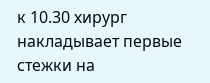к 10.30 хирург накладывает первые стежки на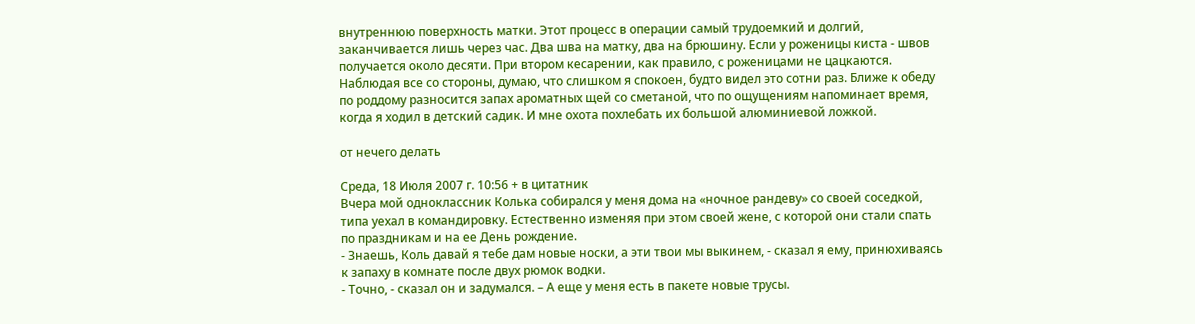внутреннюю поверхность матки. Этот процесс в операции самый трудоемкий и долгий, заканчивается лишь через час. Два шва на матку, два на брюшину. Если у роженицы киста - швов получается около десяти. При втором кесарении, как правило, с роженицами не цацкаются.
Наблюдая все со стороны, думаю, что слишком я спокоен, будто видел это сотни раз. Ближе к обеду по роддому разносится запах ароматных щей со сметаной, что по ощущениям напоминает время, когда я ходил в детский садик. И мне охота похлебать их большой алюминиевой ложкой.

от нечего делать

Среда, 18 Июля 2007 г. 10:56 + в цитатник
Вчера мой одноклассник Колька собирался у меня дома на «ночное рандеву» со своей соседкой, типа уехал в командировку. Естественно изменяя при этом своей жене, с которой они стали спать по праздникам и на ее День рождение.
- Знаешь, Коль давай я тебе дам новые носки, а эти твои мы выкинем, - сказал я ему, принюхиваясь к запаху в комнате после двух рюмок водки.
- Точно, - сказал он и задумался. – А еще у меня есть в пакете новые трусы.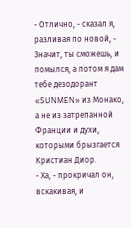- Отлично, - сказал я, разливая по новой, - Значит, ты сможешь, и помылся, а потом я дам тебе дезодорант «SUNMEN» из Монако, а не из затрепанной Франции и духи, которыми брызгается Кристиан Диор.
- Ха, - прокричал он, вскакивая, и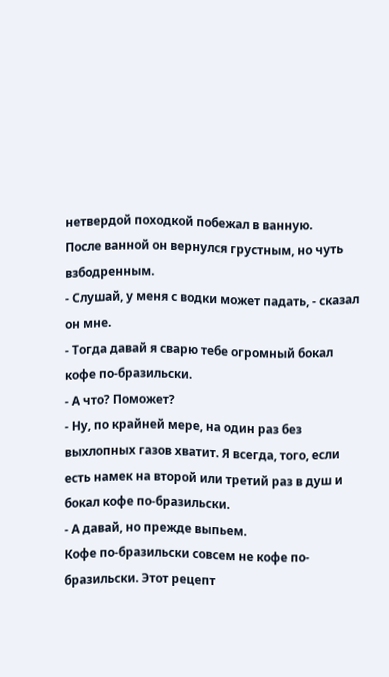нетвердой походкой побежал в ванную.
После ванной он вернулся грустным, но чуть взбодренным.
- Слушай, у меня с водки может падать, - сказал он мне.
- Тогда давай я сварю тебе огромный бокал кофе по-бразильски.
- А что? Поможет?
- Ну, по крайней мере, на один раз без выхлопных газов хватит. Я всегда, того, если есть намек на второй или третий раз в душ и бокал кофе по-бразильски.
- А давай, но прежде выпьем.
Кофе по-бразильски совсем не кофе по-бразильски. Этот рецепт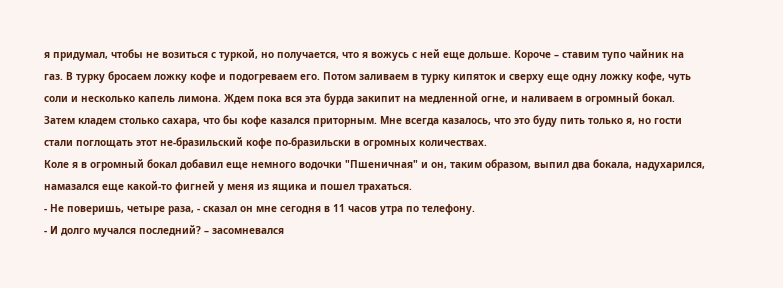я придумал, чтобы не возиться с туркой, но получается, что я вожусь с ней еще дольше. Короче – ставим тупо чайник на газ. В турку бросаем ложку кофе и подогреваем его. Потом заливаем в турку кипяток и сверху еще одну ложку кофе, чуть соли и несколько капель лимона. Ждем пока вся эта бурда закипит на медленной огне, и наливаем в огромный бокал. Затем кладем столько сахара, что бы кофе казался приторным. Мне всегда казалось, что это буду пить только я, но гости стали поглощать этот не-бразильский кофе по-бразильски в огромных количествах.
Коле я в огромный бокал добавил еще немного водочки "Пшеничная" и он, таким образом, выпил два бокала, надухарился, намазался еще какой-то фигней у меня из ящика и пошел трахаться.
- Не поверишь, четыре раза, - сказал он мне сегодня в 11 часов утра по телефону.
- И долго мучался последний? – засомневался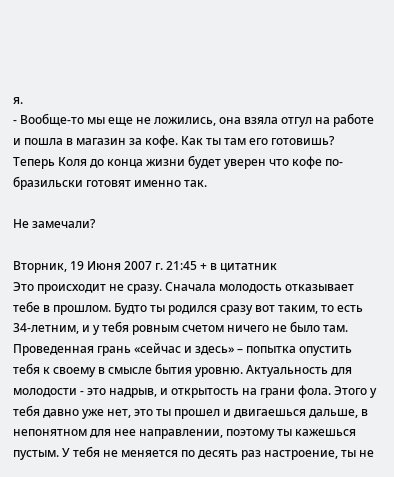я.
- Вообще-то мы еще не ложились, она взяла отгул на работе и пошла в магазин за кофе. Как ты там его готовишь?
Теперь Коля до конца жизни будет уверен что кофе по-бразильски готовят именно так.

Не замечали?

Вторник, 19 Июня 2007 г. 21:45 + в цитатник
Это происходит не сразу. Сначала молодость отказывает тебе в прошлом. Будто ты родился сразу вот таким, то есть 34-летним, и у тебя ровным счетом ничего не было там. Проведенная грань «сейчас и здесь» – попытка опустить тебя к своему в смысле бытия уровню. Актуальность для молодости - это надрыв, и открытость на грани фола. Этого у тебя давно уже нет, это ты прошел и двигаешься дальше, в непонятном для нее направлении, поэтому ты кажешься пустым. У тебя не меняется по десять раз настроение, ты не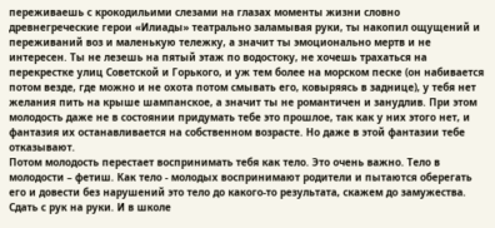переживаешь с крокодильими слезами на глазах моменты жизни словно древнегреческие герои «Илиады» театрально заламывая руки, ты накопил ощущений и переживаний воз и маленькую тележку, а значит ты эмоционально мертв и не интересен. Ты не лезешь на пятый этаж по водостоку, не хочешь трахаться на перекрестке улиц Советской и Горького, и уж тем более на морском песке (он набивается потом везде, где можно и не охота потом смывать его, ковыряясь в заднице), у тебя нет желания пить на крыше шампанское, а значит ты не романтичен и занудлив. При этом молодость даже не в состоянии придумать тебе это прошлое, так как у них этого нет, и фантазия их останавливается на собственном возрасте. Но даже в этой фантазии тебе отказывают.
Потом молодость перестает воспринимать тебя как тело. Это очень важно. Тело в молодости – фетиш. Как тело - молодых воспринимают родители и пытаются оберегать его и довести без нарушений это тело до какого-то результата, скажем до замужества. Сдать с рук на руки. И в школе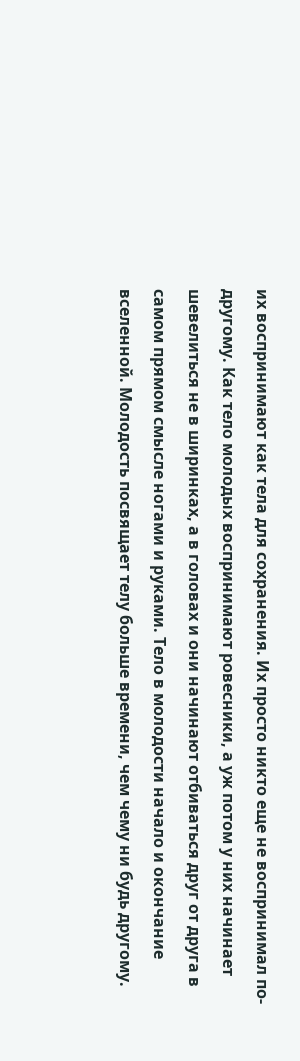их воспринимают как тела для сохранения. Их просто никто еще не воспринимал по-другому. Как тело молодых воспринимают ровесники, а уж потом у них начинает шевелиться не в ширинках, а в головах и они начинают отбиваться друг от друга в самом прямом смысле ногами и руками. Тело в молодости начало и окончание вселенной. Молодость посвящает телу больше времени, чем чему ни будь другому.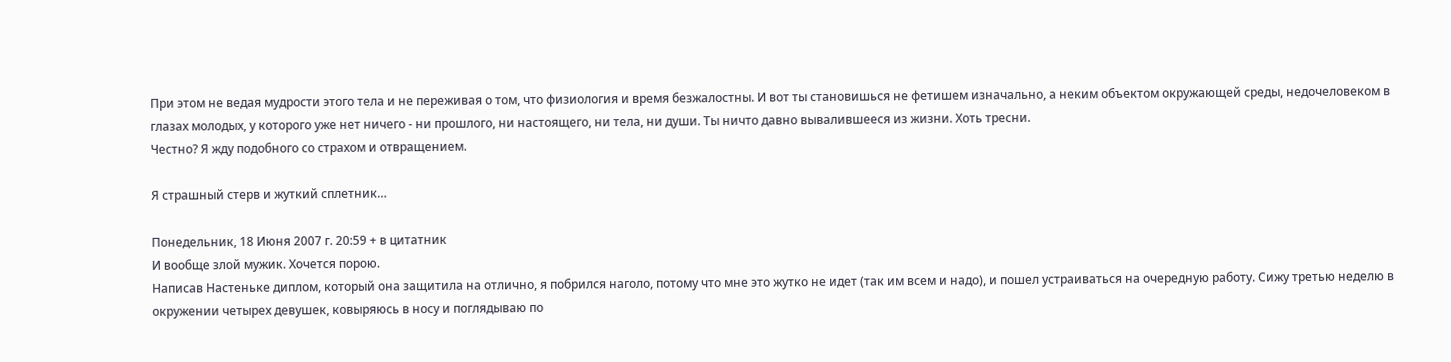При этом не ведая мудрости этого тела и не переживая о том, что физиология и время безжалостны. И вот ты становишься не фетишем изначально, а неким объектом окружающей среды, недочеловеком в глазах молодых, у которого уже нет ничего - ни прошлого, ни настоящего, ни тела, ни души. Ты ничто давно вывалившееся из жизни. Хоть тресни.
Честно? Я жду подобного со страхом и отвращением.

Я страшный стерв и жуткий сплетник…

Понедельник, 18 Июня 2007 г. 20:59 + в цитатник
И вообще злой мужик. Хочется порою.
Написав Настеньке диплом, который она защитила на отлично, я побрился наголо, потому что мне это жутко не идет (так им всем и надо), и пошел устраиваться на очередную работу. Сижу третью неделю в окружении четырех девушек, ковыряюсь в носу и поглядываю по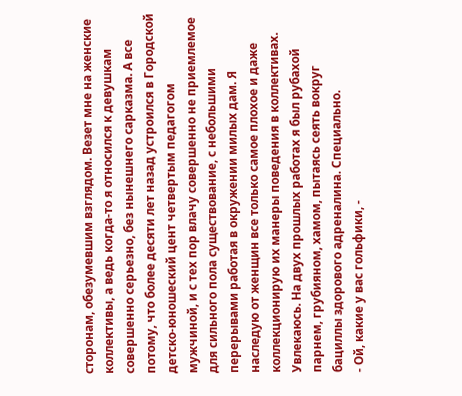сторонам, обезумевшим взглядом. Везет мне на женские коллективы, а ведь когда-то я относился к девушкам совершенно серьезно, без нынешнего сарказма. А все потому, что более десяти лет назад устроился в Городской детско-юношеский цент четвертым педагогом мужчиной, и с тех пор влачу совершенно не приемлемое для сильного пола существование, с небольшими перерывами работая в окружении милых дам. Я наследую от женщин все только самое плохое и даже коллекционирую их манеры поведения в коллективах. Увлекаюсь. На двух прошлых работах я был рубахой парнем, грубияном, хамом, пытаясь сеять вокруг бациллы здорового адреналина. Специально.
- Ой, какие у вас гольфики, -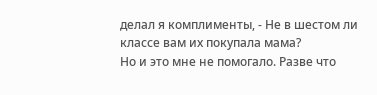делал я комплименты, - Не в шестом ли классе вам их покупала мама?
Но и это мне не помогало. Разве что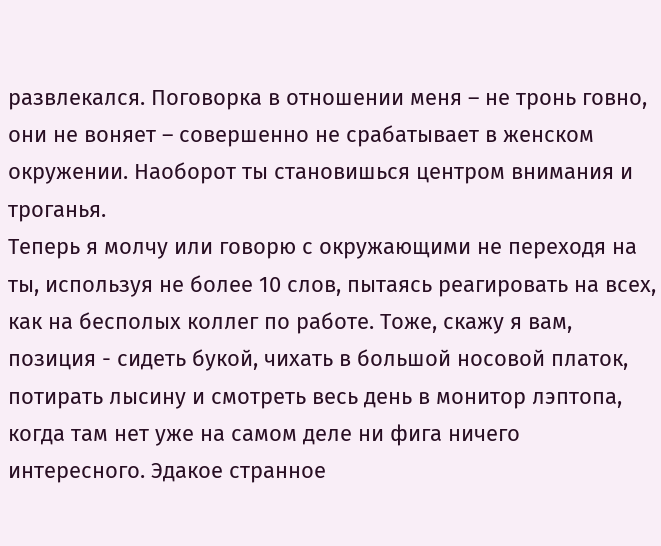развлекался. Поговорка в отношении меня – не тронь говно, они не воняет – совершенно не срабатывает в женском окружении. Наоборот ты становишься центром внимания и троганья.
Теперь я молчу или говорю с окружающими не переходя на ты, используя не более 10 слов, пытаясь реагировать на всех, как на бесполых коллег по работе. Тоже, скажу я вам, позиция - сидеть букой, чихать в большой носовой платок, потирать лысину и смотреть весь день в монитор лэптопа, когда там нет уже на самом деле ни фига ничего интересного. Эдакое странное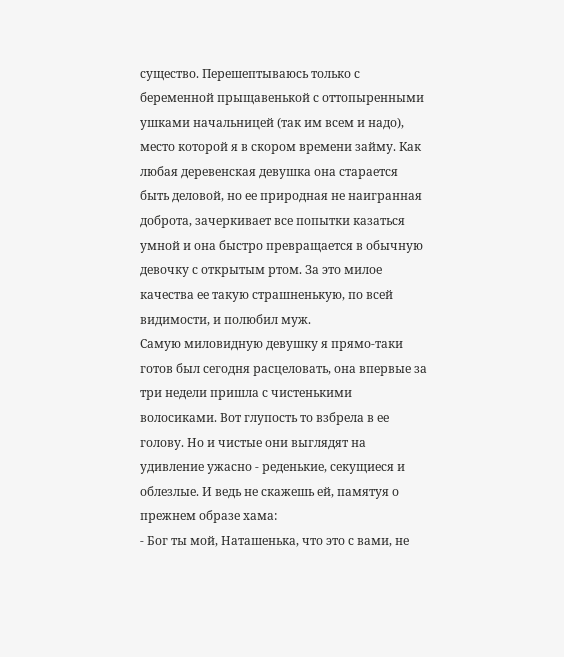существо. Перешептываюсь только с беременной прыщавенькой с оттопыренными ушками начальницей (так им всем и надо), место которой я в скором времени займу. Как любая деревенская девушка она старается быть деловой, но ее природная не наигранная доброта, зачеркивает все попытки казаться умной и она быстро превращается в обычную девочку с открытым ртом. За это милое качества ее такую страшненькую, по всей видимости, и полюбил муж.
Самую миловидную девушку я прямо-таки готов был сегодня расцеловать, она впервые за три недели пришла с чистенькими волосиками. Вот глупость то взбрела в ее голову. Но и чистые они выглядят на удивление ужасно - реденькие, секущиеся и облезлые. И ведь не скажешь ей, памятуя о прежнем образе хама:
- Бог ты мой, Наташенька, что это с вами, не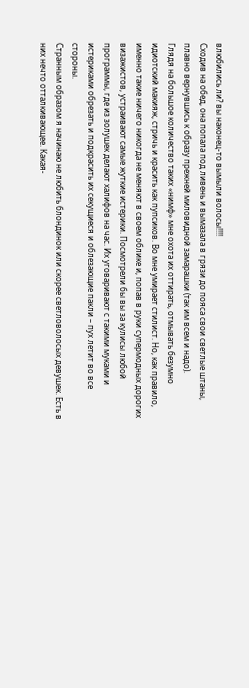влюбились ли? вы наконец-то вымыли волосы!!!!
Сходив на обед, она попала под ливень и вымазала в грязи до пояса свои светлые штаны, плавно вернувшись к образу прежней миловидной замарашки (так им всем и надо).
Глядя на большое количество таких «нимф» мне охота их оттирать, отмывать безумно идиотский макияж, стричь и красить как пупсиков. Во мне умирает стилист. Но, как правило, именно такие ничего никогда не меняют в своем облике и, попав в руки супермодных дорогих визажистов, устраивают самые жуткие истерики. Посмотрели бы вы за кулисы любой программы, где из золушек делают халифов на час. Их уговаривают с такими муками и истериками обрезать и подкрасить их секущиеся и облезающие пакли – пух летит во все стороны.
Странным образом я начинаю не любить блондинок или скорее светловолосых девушек. Есть в них нечто отталкивающее. Какая-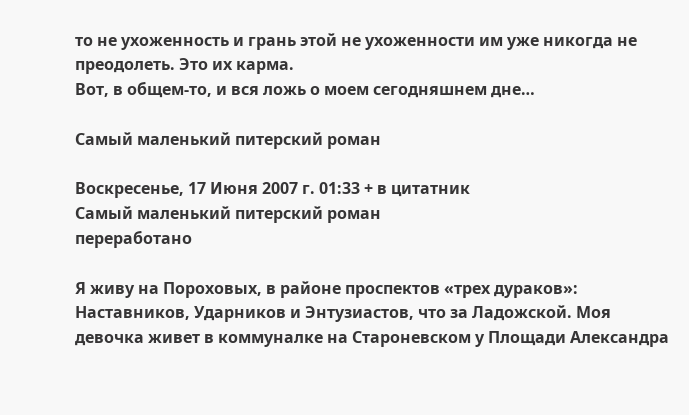то не ухоженность и грань этой не ухоженности им уже никогда не преодолеть. Это их карма.
Вот, в общем-то, и вся ложь о моем сегодняшнем дне…

Самый маленький питерский роман

Воскресенье, 17 Июня 2007 г. 01:33 + в цитатник
Самый маленький питерский роман
переработано

Я живу на Пороховых, в районе проспектов «трех дураков»: Наставников, Ударников и Энтузиастов, что за Ладожской. Моя девочка живет в коммуналке на Староневском у Площади Александра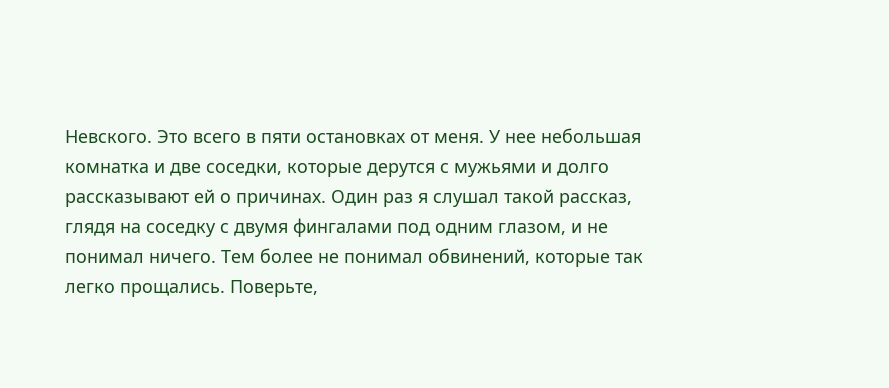Невского. Это всего в пяти остановках от меня. У нее небольшая комнатка и две соседки, которые дерутся с мужьями и долго рассказывают ей о причинах. Один раз я слушал такой рассказ, глядя на соседку с двумя фингалами под одним глазом, и не понимал ничего. Тем более не понимал обвинений, которые так легко прощались. Поверьте,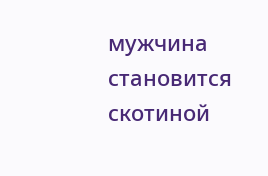мужчина становится скотиной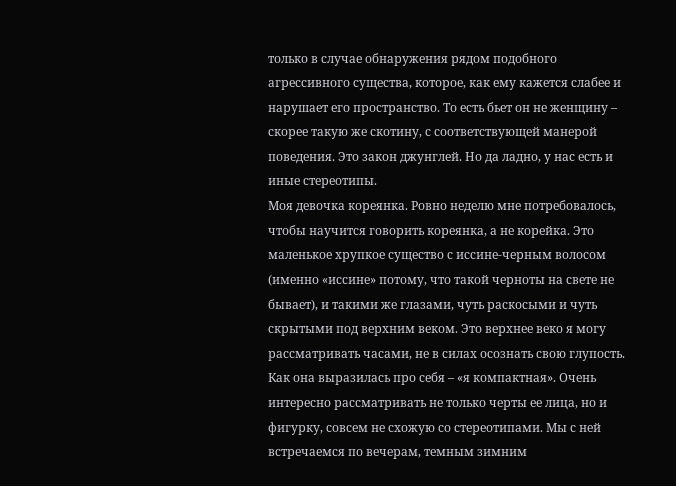только в случае обнаружения рядом подобного агрессивного существа, которое, как ему кажется слабее и нарушает его пространство. То есть бьет он не женщину – скорее такую же скотину, с соответствующей манерой поведения. Это закон джунглей. Но да ладно, у нас есть и иные стереотипы.
Моя девочка кореянка. Ровно неделю мне потребовалось, чтобы научится говорить кореянка, а не корейка. Это маленькое хрупкое существо с иссине-черным волосом (именно «иссине» потому, что такой черноты на свете не бывает), и такими же глазами, чуть раскосыми и чуть скрытыми под верхним веком. Это верхнее веко я могу рассматривать часами, не в силах осознать свою глупость.
Как она выразилась про себя – «я компактная». Очень интересно рассматривать не только черты ее лица, но и фигурку, совсем не схожую со стереотипами. Мы с ней встречаемся по вечерам, темным зимним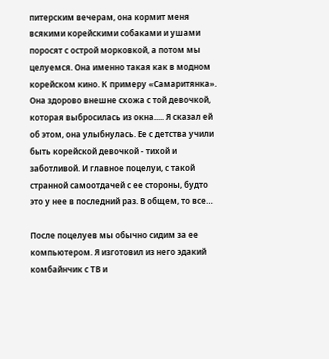питерским вечерам, она кормит меня всякими корейскими собаками и ушами поросят с острой морковкой, а потом мы целуемся. Она именно такая как в модном корейском кино. К примеру «Самаритянка». Она здорово внешне схожа с той девочкой, которая выбросилась из окна..... Я сказал ей об этом, она улыбнулась. Ее с детства учили быть корейской девочкой - тихой и заботливой. И главное поцелуи, с такой странной самоотдачей с ее стороны, будто это у нее в последний раз. В общем, то все…

После поцелуев мы обычно сидим за ее компьютером. Я изготовил из него эдакий комбайнчик с ТВ и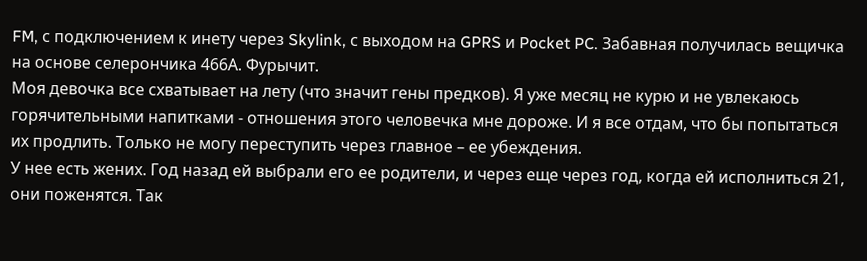FM, с подключением к инету через Skylink, с выходом на GPRS и Pocket PC. Забавная получилась вещичка на основе селерончика 466А. Фурычит.
Моя девочка все схватывает на лету (что значит гены предков). Я уже месяц не курю и не увлекаюсь горячительными напитками - отношения этого человечка мне дороже. И я все отдам, что бы попытаться их продлить. Только не могу переступить через главное – ее убеждения.
У нее есть жених. Год назад ей выбрали его ее родители, и через еще через год, когда ей исполниться 21, они поженятся. Так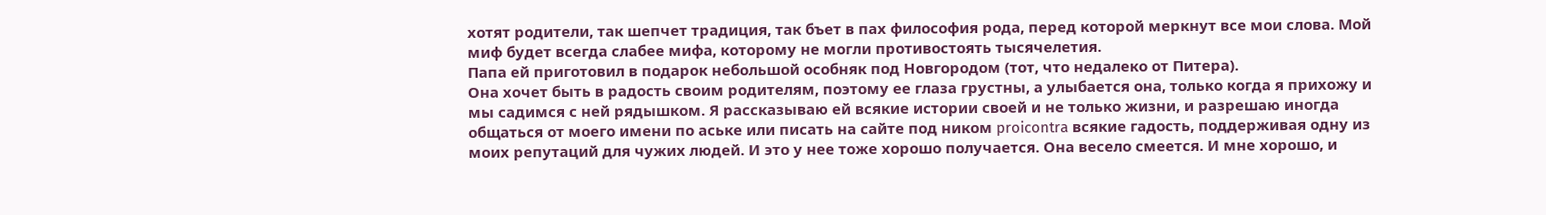хотят родители, так шепчет традиция, так бъет в пах философия рода, перед которой меркнут все мои слова. Мой миф будет всегда слабее мифа, которому не могли противостоять тысячелетия.
Папа ей приготовил в подарок небольшой особняк под Новгородом (тот, что недалеко от Питера).
Она хочет быть в радость своим родителям, поэтому ее глаза грустны, а улыбается она, только когда я прихожу и мы садимся с ней рядышком. Я рассказываю ей всякие истории своей и не только жизни, и разрешаю иногда общаться от моего имени по аське или писать на сайте под ником proicontra всякие гадость, поддерживая одну из моих репутаций для чужих людей. И это у нее тоже хорошо получается. Она весело смеется. И мне хорошо, и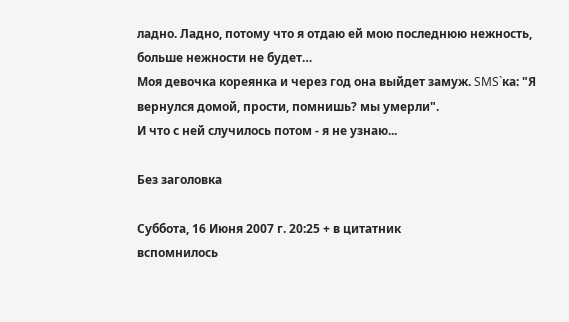ладно. Ладно, потому что я отдаю ей мою последнюю нежность, больше нежности не будет…
Моя девочка кореянка и через год она выйдет замуж. SMS`ка: "Я вернулся домой, прости, помнишь? мы умерли".
И что с ней случилось потом - я не узнаю...

Без заголовка

Суббота, 16 Июня 2007 г. 20:25 + в цитатник
вспомнилось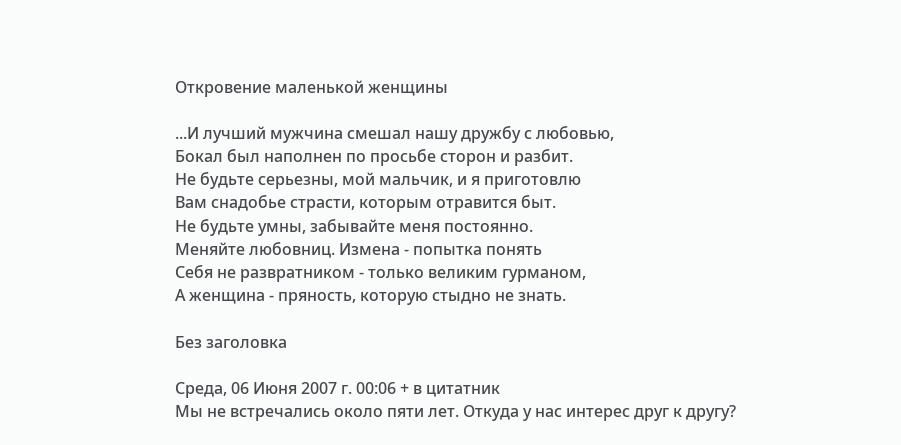Откровение маленькой женщины

...И лучший мужчина смешал нашу дружбу с любовью,
Бокал был наполнен по просьбе сторон и разбит.
Не будьте серьезны, мой мальчик, и я приготовлю
Вам снадобье страсти, которым отравится быт.
Не будьте умны, забывайте меня постоянно.
Меняйте любовниц. Измена - попытка понять
Себя не развратником - только великим гурманом,
А женщина - пряность, которую стыдно не знать.

Без заголовка

Среда, 06 Июня 2007 г. 00:06 + в цитатник
Мы не встречались около пяти лет. Откуда у нас интерес друг к другу?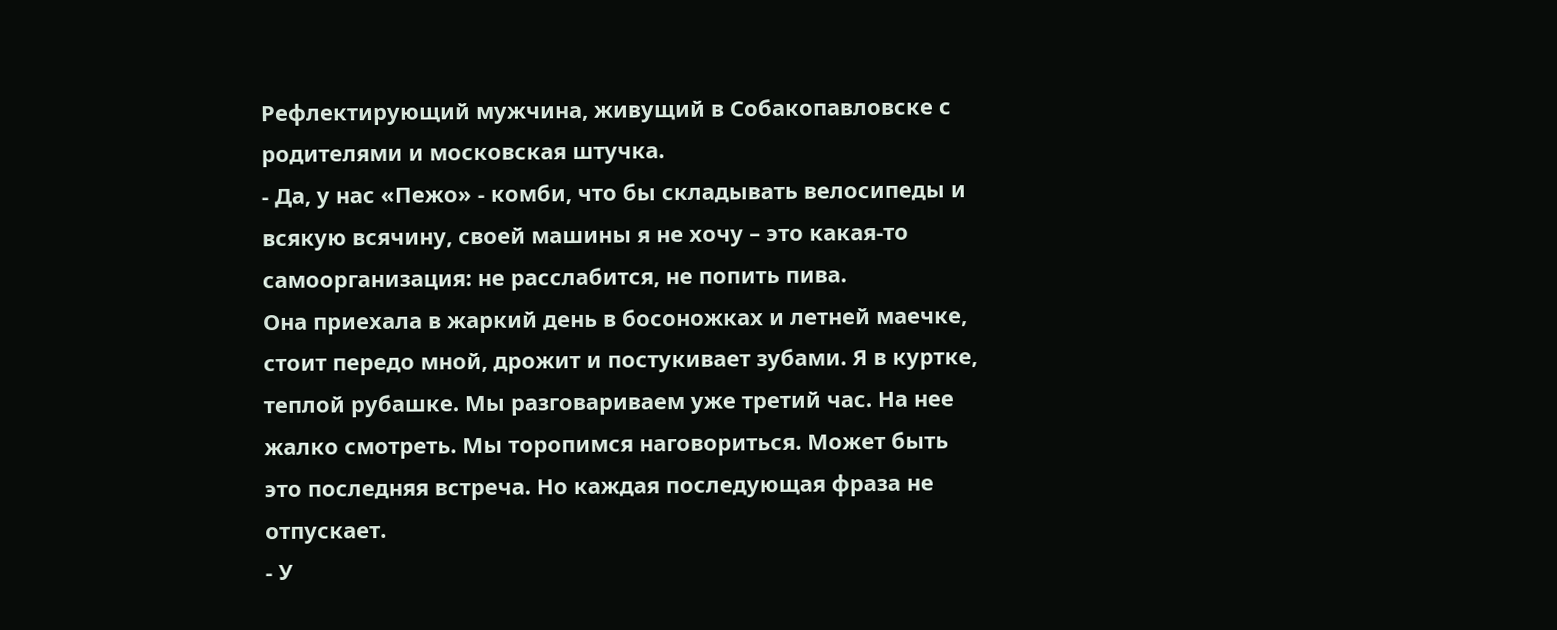Рефлектирующий мужчина, живущий в Собакопавловске с родителями и московская штучка.
- Да, у нас «Пежо» - комби, что бы складывать велосипеды и всякую всячину, своей машины я не хочу – это какая-то самоорганизация: не расслабится, не попить пива.
Она приехала в жаркий день в босоножках и летней маечке, стоит передо мной, дрожит и постукивает зубами. Я в куртке, теплой рубашке. Мы разговариваем уже третий час. На нее жалко смотреть. Мы торопимся наговориться. Может быть это последняя встреча. Но каждая последующая фраза не отпускает.
- У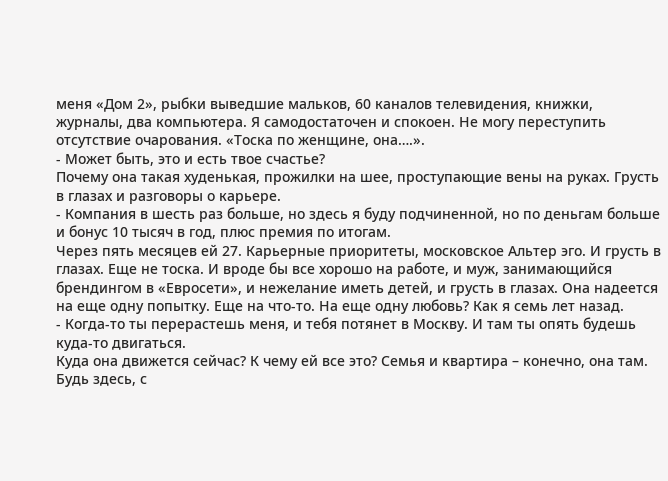меня «Дом 2», рыбки выведшие мальков, 60 каналов телевидения, книжки, журналы, два компьютера. Я самодостаточен и спокоен. Не могу переступить отсутствие очарования. «Тоска по женщине, она….».
- Может быть, это и есть твое счастье?
Почему она такая худенькая, прожилки на шее, проступающие вены на руках. Грусть в глазах и разговоры о карьере.
- Компания в шесть раз больше, но здесь я буду подчиненной, но по деньгам больше и бонус 10 тысяч в год, плюс премия по итогам.
Через пять месяцев ей 27. Карьерные приоритеты, московское Альтер эго. И грусть в глазах. Еще не тоска. И вроде бы все хорошо на работе, и муж, занимающийся брендингом в «Евросети», и нежелание иметь детей, и грусть в глазах. Она надеется на еще одну попытку. Еще на что-то. На еще одну любовь? Как я семь лет назад.
- Когда-то ты перерастешь меня, и тебя потянет в Москву. И там ты опять будешь куда-то двигаться.
Куда она движется сейчас? К чему ей все это? Семья и квартира – конечно, она там. Будь здесь, с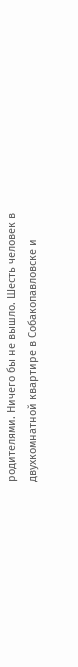родителями. Ничего бы не вышло. Шесть человек в двухкомнатной квартире в Собакопавловске и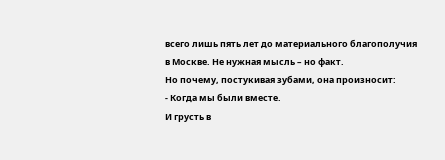всего лишь пять лет до материального благополучия в Москве. Не нужная мысль – но факт.
Но почему, постукивая зубами, она произносит:
- Когда мы были вместе.
И грусть в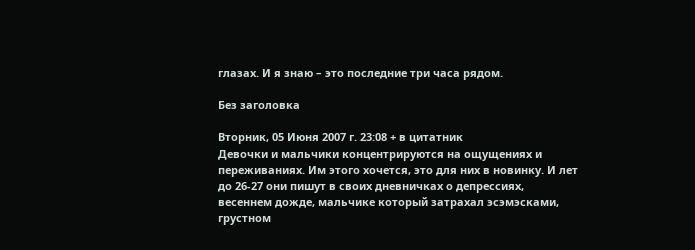глазах. И я знаю – это последние три часа рядом.

Без заголовка

Вторник, 05 Июня 2007 г. 23:08 + в цитатник
Девочки и мальчики концентрируются на ощущениях и переживаниях. Им этого хочется, это для них в новинку. И лет до 26-27 они пишут в своих дневничках о депрессиях, весеннем дожде, мальчике который затрахал эсэмэсками, грустном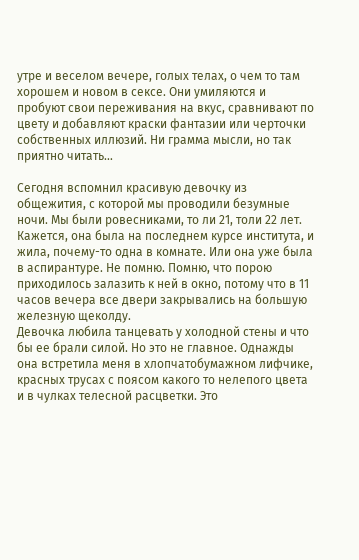утре и веселом вечере, голых телах, о чем то там хорошем и новом в сексе. Они умиляются и пробуют свои переживания на вкус, сравнивают по цвету и добавляют краски фантазии или черточки собственных иллюзий. Ни грамма мысли, но так приятно читать…

Сегодня вспомнил красивую девочку из общежития, с которой мы проводили безумные ночи. Мы были ровесниками, то ли 21, толи 22 лет. Кажется, она была на последнем курсе института, и жила, почему-то одна в комнате. Или она уже была в аспирантуре. Не помню. Помню, что порою приходилось залазить к ней в окно, потому что в 11 часов вечера все двери закрывались на большую железную щеколду.
Девочка любила танцевать у холодной стены и что бы ее брали силой. Но это не главное. Однажды она встретила меня в хлопчатобумажном лифчике, красных трусах с поясом какого то нелепого цвета и в чулках телесной расцветки. Это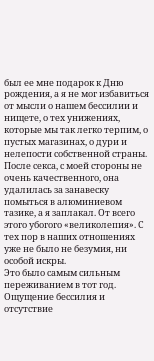был ее мне подарок к Дню рождения, а я не мог избавиться от мысли о нашем бессилии и нищете, о тех унижениях, которые мы так легко терпим, о пустых магазинах, о дури и нелепости собственной страны. После секса, с моей стороны не очень качественного, она удалилась за занавеску помыться в алюминиевом тазике, а я заплакал. От всего этого убогого «великолепия». С тех пор в наших отношениях уже не было не безумия, ни особой искры.
Это было самым сильным переживанием в тот год. Ощущение бессилия и отсутствие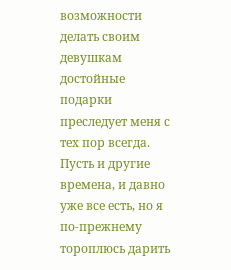возможности делать своим девушкам достойные подарки преследует меня с тех пор всегда. Пусть и другие времена, и давно уже все есть, но я по-прежнему тороплюсь дарить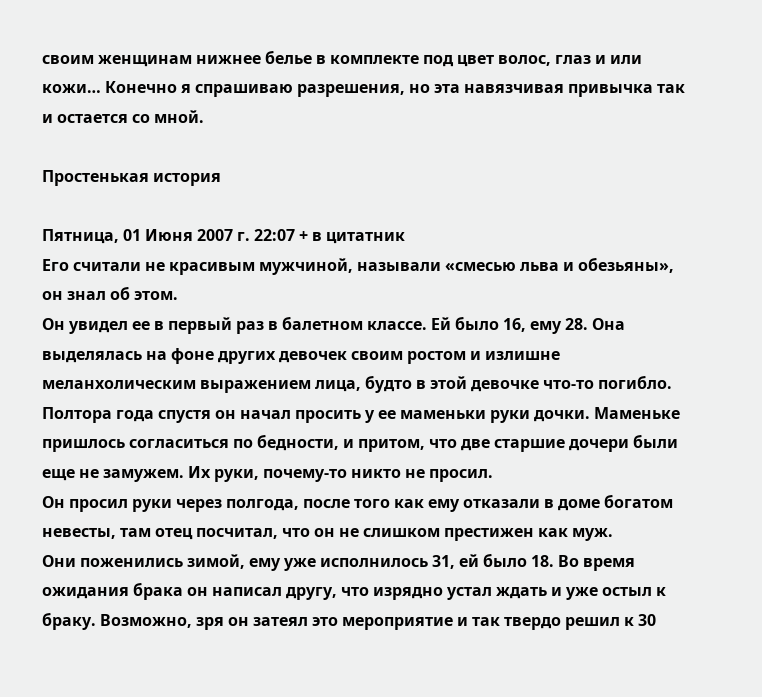своим женщинам нижнее белье в комплекте под цвет волос, глаз и или кожи… Конечно я спрашиваю разрешения, но эта навязчивая привычка так и остается со мной.

Простенькая история

Пятница, 01 Июня 2007 г. 22:07 + в цитатник
Его считали не красивым мужчиной, называли «смесью льва и обезьяны», он знал об этом.
Он увидел ее в первый раз в балетном классе. Ей было 16, ему 28. Она выделялась на фоне других девочек своим ростом и излишне меланхолическим выражением лица, будто в этой девочке что-то погибло. Полтора года спустя он начал просить у ее маменьки руки дочки. Маменьке пришлось согласиться по бедности, и притом, что две старшие дочери были еще не замужем. Их руки, почему-то никто не просил.
Он просил руки через полгода, после того как ему отказали в доме богатом невесты, там отец посчитал, что он не слишком престижен как муж.
Они поженились зимой, ему уже исполнилось 31, ей было 18. Во время ожидания брака он написал другу, что изрядно устал ждать и уже остыл к браку. Возможно, зря он затеял это мероприятие и так твердо решил к 30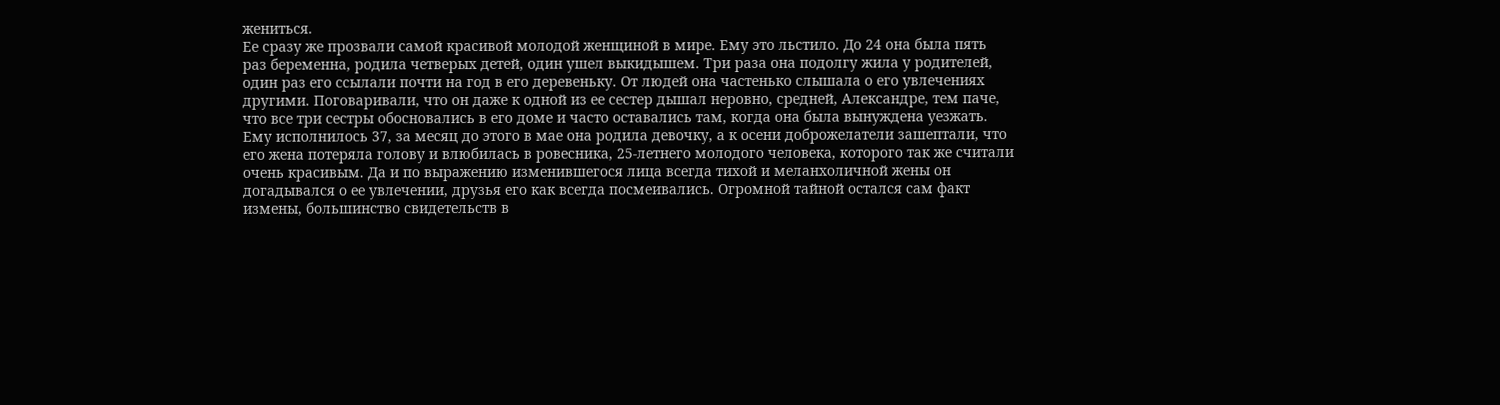жениться.
Ее сразу же прозвали самой красивой молодой женщиной в мире. Ему это льстило. До 24 она была пять раз беременна, родила четверых детей, один ушел выкидышем. Три раза она подолгу жила у родителей, один раз его ссылали почти на год в его деревеньку. От людей она частенько слышала о его увлечениях другими. Поговаривали, что он даже к одной из ее сестер дышал неровно, средней, Александре, тем паче, что все три сестры обосновались в его доме и часто оставались там, когда она была вынуждена уезжать.
Ему исполнилось 37, за месяц до этого в мае она родила девочку, а к осени доброжелатели зашептали, что его жена потеряла голову и влюбилась в ровесника, 25-летнего молодого человека, которого так же считали очень красивым. Да и по выражению изменившегося лица всегда тихой и меланхоличной жены он догадывался о ее увлечении, друзья его как всегда посмеивались. Огромной тайной остался сам факт измены, большинство свидетельств в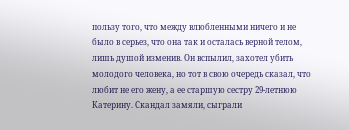пользу того, что между влюбленными ничего и не было в серьез, что она так и осталась верной телом, лишь душой изменив. Он вспылил, захотел убить молодого человека, но тот в свою очередь сказал, что любит не его жену, а ее старшую сестру 29-летнюю Катерину. Скандал замяли, сыграли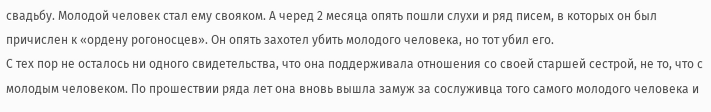свадьбу. Молодой человек стал ему свояком. А черед 2 месяца опять пошли слухи и ряд писем, в которых он был причислен к «ордену рогоносцев». Он опять захотел убить молодого человека, но тот убил его.
С тех пор не осталось ни одного свидетельства, что она поддерживала отношения со своей старшей сестрой, не то, что с молодым человеком. По прошествии ряда лет она вновь вышла замуж за сослуживца того самого молодого человека и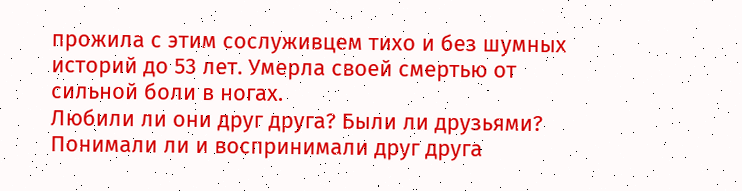прожила с этим сослуживцем тихо и без шумных историй до 53 лет. Умерла своей смертью от сильной боли в ногах.
Любили ли они друг друга? Были ли друзьями? Понимали ли и воспринимали друг друга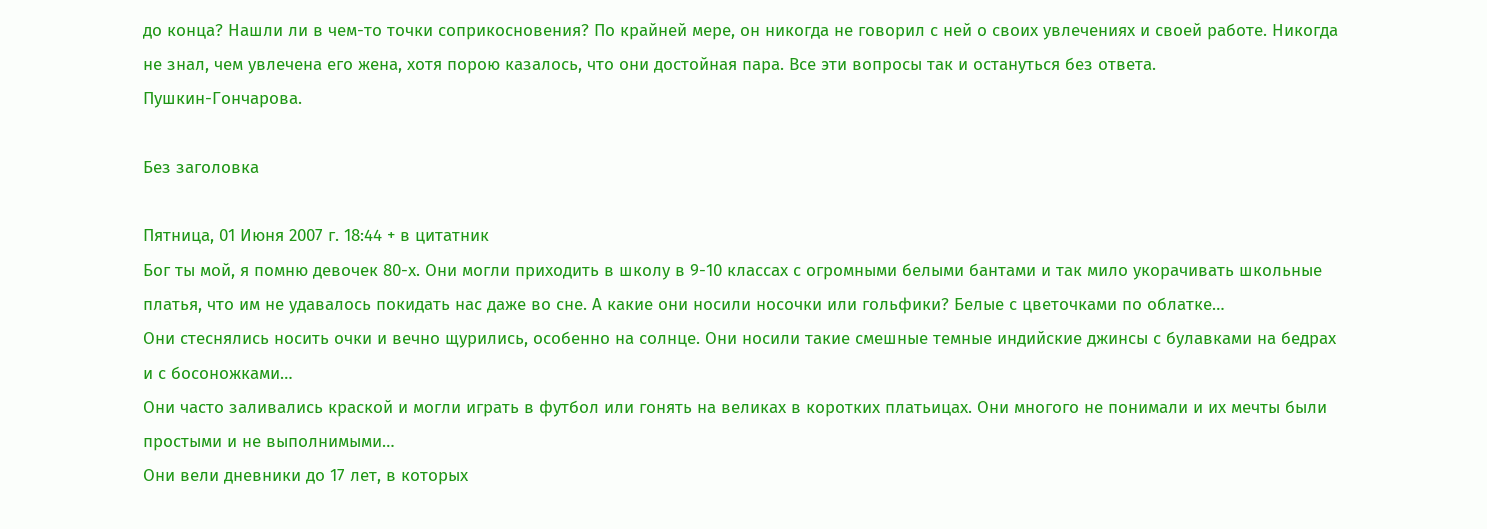до конца? Нашли ли в чем-то точки соприкосновения? По крайней мере, он никогда не говорил с ней о своих увлечениях и своей работе. Никогда не знал, чем увлечена его жена, хотя порою казалось, что они достойная пара. Все эти вопросы так и остануться без ответа.
Пушкин-Гончарова.

Без заголовка

Пятница, 01 Июня 2007 г. 18:44 + в цитатник
Бог ты мой, я помню девочек 80-х. Они могли приходить в школу в 9-10 классах с огромными белыми бантами и так мило укорачивать школьные платья, что им не удавалось покидать нас даже во сне. А какие они носили носочки или гольфики? Белые с цветочками по облатке…
Они стеснялись носить очки и вечно щурились, особенно на солнце. Они носили такие смешные темные индийские джинсы с булавками на бедрах и с босоножками…
Они часто заливались краской и могли играть в футбол или гонять на великах в коротких платьицах. Они многого не понимали и их мечты были простыми и не выполнимыми…
Они вели дневники до 17 лет, в которых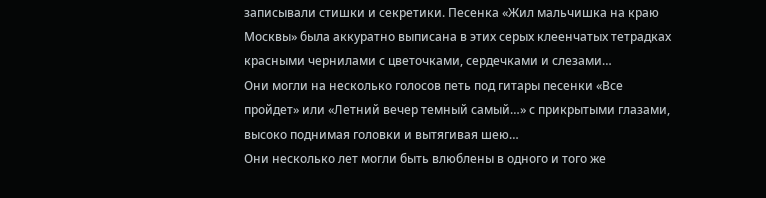записывали стишки и секретики. Песенка «Жил мальчишка на краю Москвы» была аккуратно выписана в этих серых клеенчатых тетрадках красными чернилами с цветочками, сердечками и слезами…
Они могли на несколько голосов петь под гитары песенки «Все пройдет» или «Летний вечер темный самый…» с прикрытыми глазами, высоко поднимая головки и вытягивая шею…
Они несколько лет могли быть влюблены в одного и того же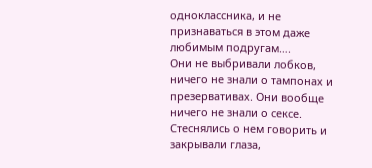одноклассника, и не признаваться в этом даже любимым подругам….
Они не выбривали лобков, ничего не знали о тампонах и презервативах. Они вообще ничего не знали о сексе. Стеснялись о нем говорить и закрывали глаза,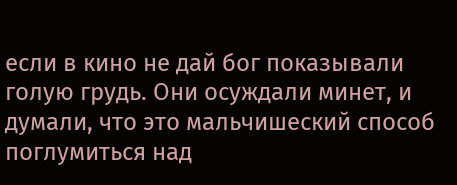если в кино не дай бог показывали голую грудь. Они осуждали минет, и думали, что это мальчишеский способ поглумиться над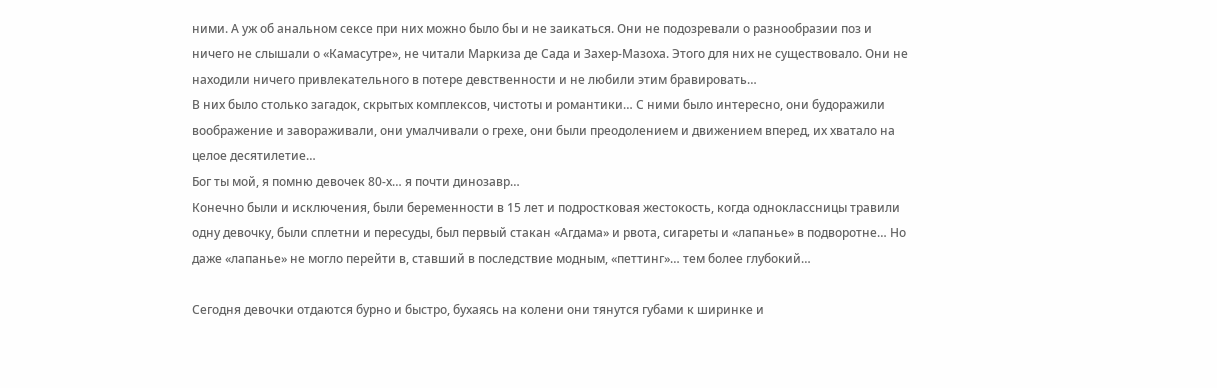ними. А уж об анальном сексе при них можно было бы и не заикаться. Они не подозревали о разнообразии поз и ничего не слышали о «Камасутре», не читали Маркиза де Сада и Захер-Мазоха. Этого для них не существовало. Они не находили ничего привлекательного в потере девственности и не любили этим бравировать…
В них было столько загадок, скрытых комплексов, чистоты и романтики… С ними было интересно, они будоражили воображение и завораживали, они умалчивали о грехе, они были преодолением и движением вперед, их хватало на целое десятилетие…
Бог ты мой, я помню девочек 80-х… я почти динозавр…
Конечно были и исключения, были беременности в 15 лет и подростковая жестокость, когда одноклассницы травили одну девочку, были сплетни и пересуды, был первый стакан «Агдама» и рвота, сигареты и «лапанье» в подворотне… Но даже «лапанье» не могло перейти в, ставший в последствие модным, «петтинг»… тем более глубокий…

Сегодня девочки отдаются бурно и быстро, бухаясь на колени они тянутся губами к ширинке и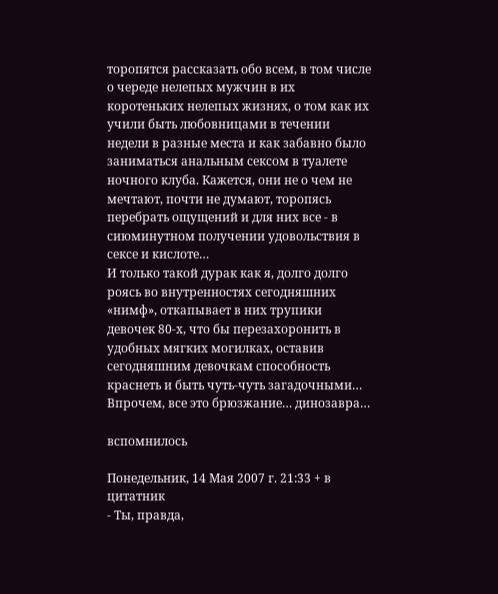торопятся рассказать обо всем, в том числе о череде нелепых мужчин в их коротеньких нелепых жизнях, о том как их учили быть любовницами в течении недели в разные места и как забавно было заниматься анальным сексом в туалете ночного клуба. Кажется, они не о чем не мечтают, почти не думают, торопясь перебрать ощущений и для них все - в сиюминутном получении удовольствия в сексе и кислоте…
И только такой дурак как я, долго долго роясь во внутренностях сегодняшних «нимф», откапывает в них трупики девочек 80-х, что бы перезахоронить в удобных мягких могилках, оставив сегодняшним девочкам способность краснеть и быть чуть-чуть загадочными…
Впрочем, все это брюзжание… динозавра…

вспомнилось

Понедельник, 14 Мая 2007 г. 21:33 + в цитатник
- Ты, правда,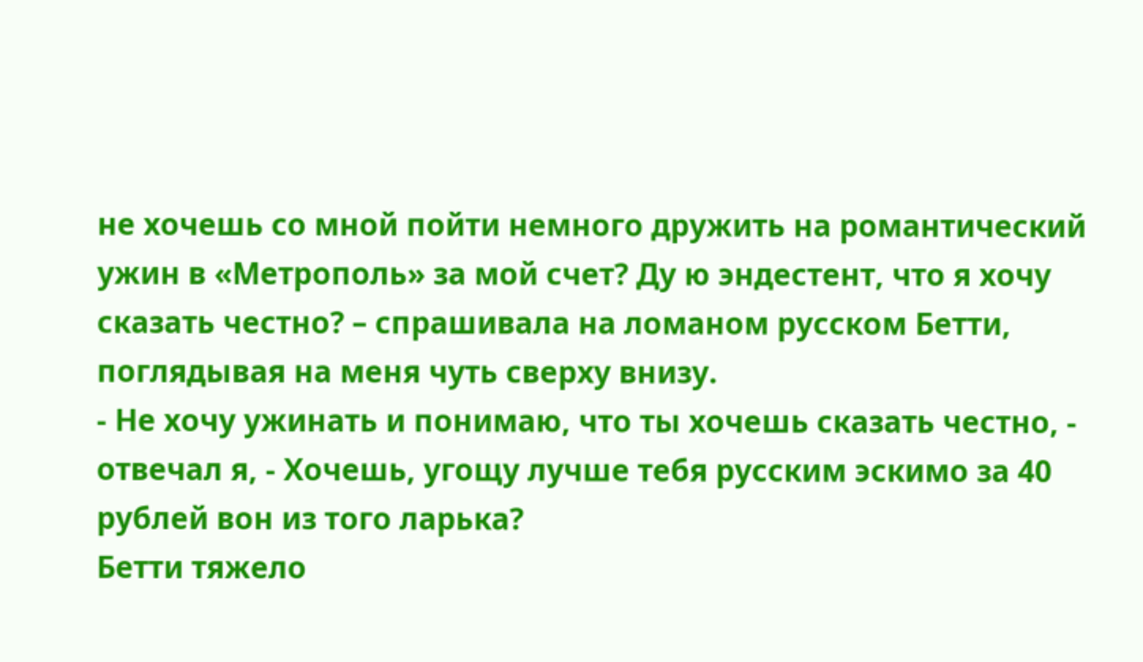не хочешь со мной пойти немного дружить на романтический ужин в «Метрополь» за мой счет? Ду ю эндестент, что я хочу сказать честно? – спрашивала на ломаном русском Бетти, поглядывая на меня чуть сверху внизу.
- Не хочу ужинать и понимаю, что ты хочешь сказать честно, - отвечал я, - Хочешь, угощу лучше тебя русским эскимо за 40 рублей вон из того ларька?
Бетти тяжело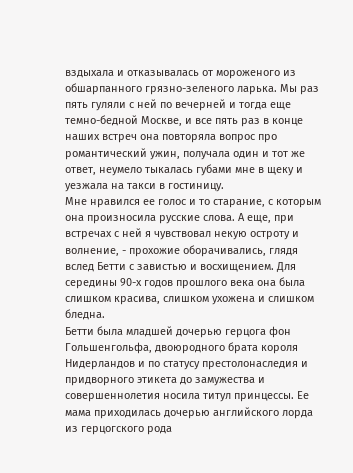вздыхала и отказывалась от мороженого из обшарпанного грязно-зеленого ларька. Мы раз пять гуляли с ней по вечерней и тогда еще темно-бедной Москве, и все пять раз в конце наших встреч она повторяла вопрос про романтический ужин, получала один и тот же ответ, неумело тыкалась губами мне в щеку и уезжала на такси в гостиницу.
Мне нравился ее голос и то старание, с которым она произносила русские слова. А еще, при встречах с ней я чувствовал некую остроту и волнение, - прохожие оборачивались, глядя вслед Бетти с завистью и восхищением. Для середины 90-х годов прошлого века она была слишком красива, слишком ухожена и слишком бледна.
Бетти была младшей дочерью герцога фон Гольшенгольфа, двоюродного брата короля Нидерландов и по статусу престолонаследия и придворного этикета до замужества и совершеннолетия носила титул принцессы. Ее мама приходилась дочерью английского лорда из герцогского рода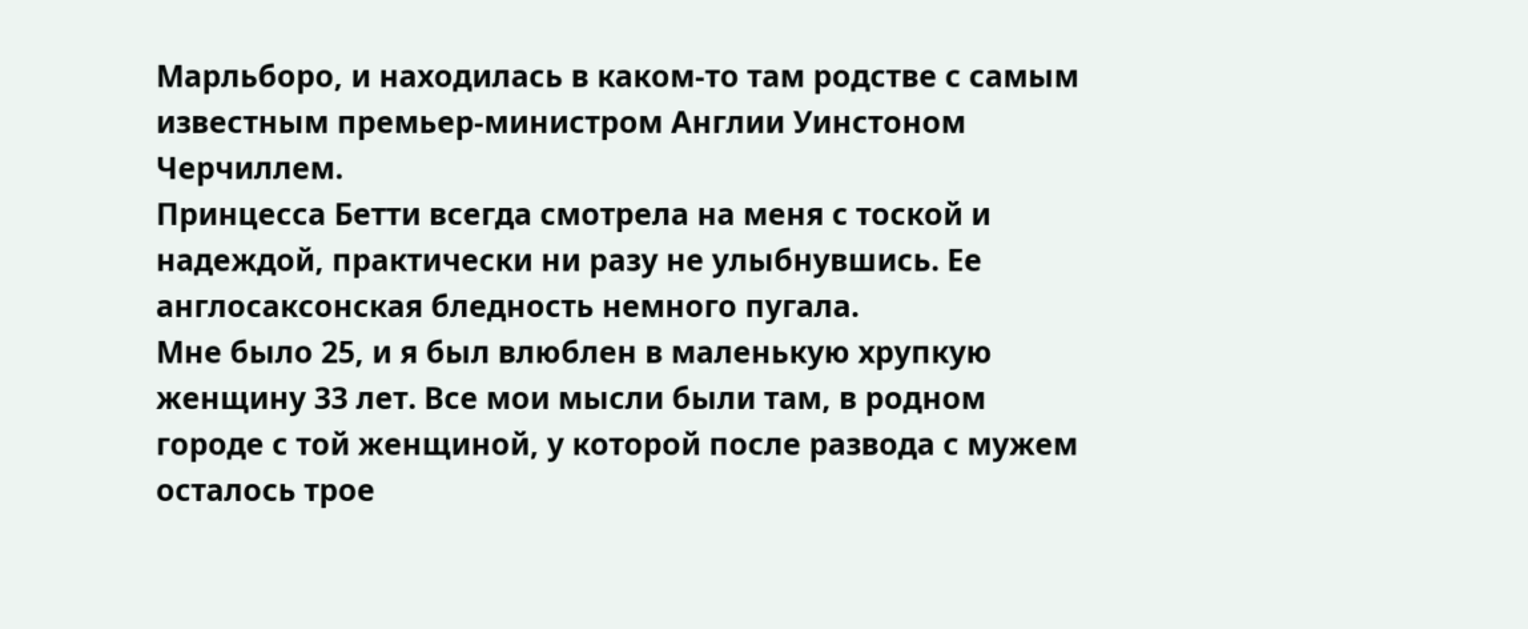Марльборо, и находилась в каком-то там родстве с самым известным премьер-министром Англии Уинстоном Черчиллем.
Принцесса Бетти всегда смотрела на меня с тоской и надеждой, практически ни разу не улыбнувшись. Ее англосаксонская бледность немного пугала.
Мне было 25, и я был влюблен в маленькую хрупкую женщину 33 лет. Все мои мысли были там, в родном городе с той женщиной, у которой после развода с мужем осталось трое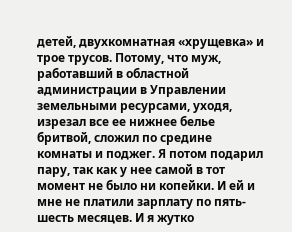детей, двухкомнатная «хрущевка» и трое трусов. Потому, что муж, работавший в областной администрации в Управлении земельными ресурсами, уходя, изрезал все ее нижнее белье бритвой, сложил по средине комнаты и поджег. Я потом подарил пару, так как у нее самой в тот момент не было ни копейки. И ей и мне не платили зарплату по пять-шесть месяцев. И я жутко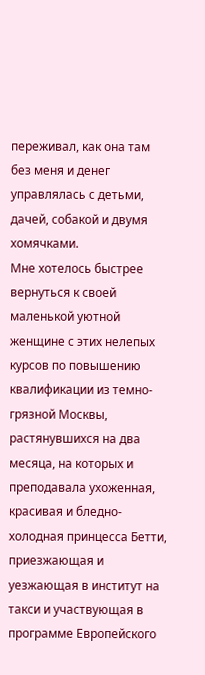переживал, как она там без меня и денег управлялась с детьми, дачей, собакой и двумя хомячками.
Мне хотелось быстрее вернуться к своей маленькой уютной женщине с этих нелепых курсов по повышению квалификации из темно-грязной Москвы, растянувшихся на два месяца, на которых и преподавала ухоженная, красивая и бледно-холодная принцесса Бетти, приезжающая и уезжающая в институт на такси и участвующая в программе Европейского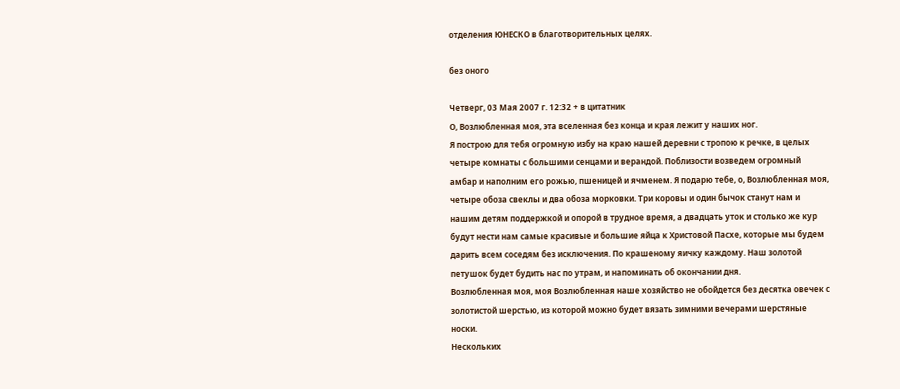отделения ЮНЕСКО в благотворительных целях.

без оного

Четверг, 03 Мая 2007 г. 12:32 + в цитатник
О, Возлюбленная моя, эта вселенная без конца и края лежит у наших ног.
Я построю для тебя огромную избу на краю нашей деревни с тропою к речке, в целых четыре комнаты с большими сенцами и верандой. Поблизости возведем огромный амбар и наполним его рожью, пшеницей и ячменем. Я подарю тебе, о, Возлюбленная моя, четыре обоза свеклы и два обоза морковки. Три коровы и один бычок станут нам и нашим детям поддержкой и опорой в трудное время, а двадцать уток и столько же кур будут нести нам самые красивые и большие яйца к Христовой Пасхе, которые мы будем дарить всем соседям без исключения. По крашеному яичку каждому. Наш золотой петушок будет будить нас по утрам, и напоминать об окончании дня.
Возлюбленная моя, моя Возлюбленная наше хозяйство не обойдется без десятка овечек с золотистой шерстью, из которой можно будет вязать зимними вечерами шерстяные носки.
Нескольких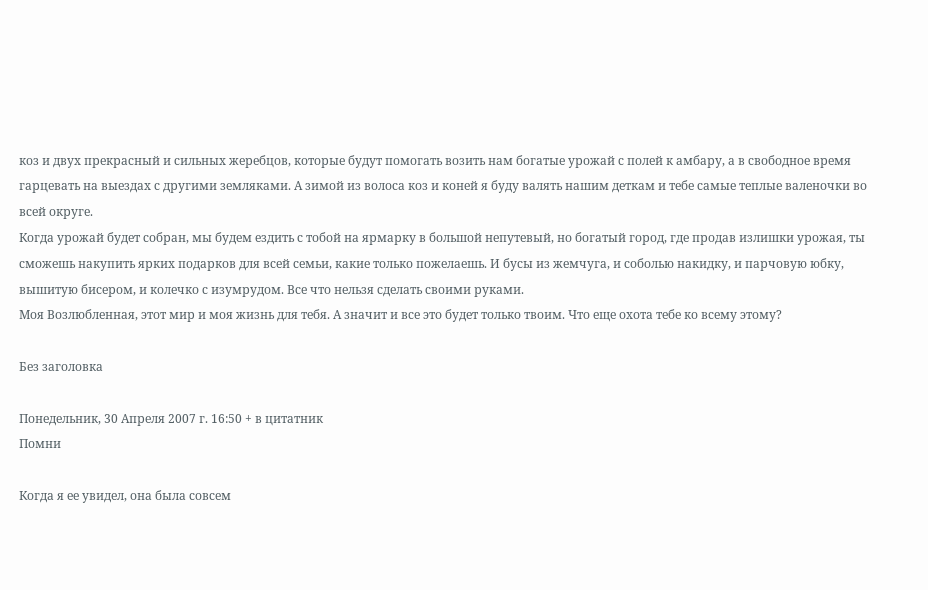коз и двух прекрасный и сильных жеребцов, которые будут помогать возить нам богатые урожай с полей к амбару, а в свободное время гарцевать на выездах с другими земляками. А зимой из волоса коз и коней я буду валять нашим деткам и тебе самые теплые валеночки во всей округе.
Когда урожай будет собран, мы будем ездить с тобой на ярмарку в большой непутевый, но богатый город, где продав излишки урожая, ты сможешь накупить ярких подарков для всей семьи, какие только пожелаешь. И бусы из жемчуга, и соболью накидку, и парчовую юбку, вышитую бисером, и колечко с изумрудом. Все что нельзя сделать своими руками.
Моя Возлюбленная, этот мир и моя жизнь для тебя. А значит и все это будет только твоим. Что еще охота тебе ко всему этому?

Без заголовка

Понедельник, 30 Апреля 2007 г. 16:50 + в цитатник
Помни

Когда я ее увидел, она была совсем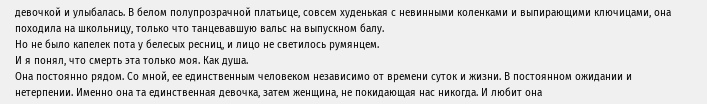девочкой и улыбалась. В белом полупрозрачной платьице, совсем худенькая с невинными коленками и выпирающими ключицами, она походила на школьницу, только что танцевавшую вальс на выпускном балу.
Но не было капелек пота у белесых ресниц, и лицо не светилось румянцем.
И я понял, что смерть эта только моя. Как душа.
Она постоянно рядом. Со мной, ее единственным человеком независимо от времени суток и жизни. В постоянном ожидании и нетерпении. Именно она та единственная девочка, затем женщина, не покидающая нас никогда. И любит она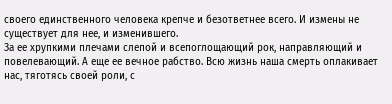своего единственного человека крепче и безответнее всего. И измены не существует для нее, и изменившего.
За ее хрупкими плечами слепой и всепоглощающий рок, направляющий и повелевающий. А еще ее вечное рабство. Всю жизнь наша смерть оплакивает нас, тяготясь своей роли, с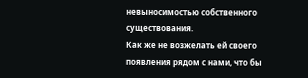невыносимостью собственного существования.
Как же не возжелать ей своего появления рядом с нами, что бы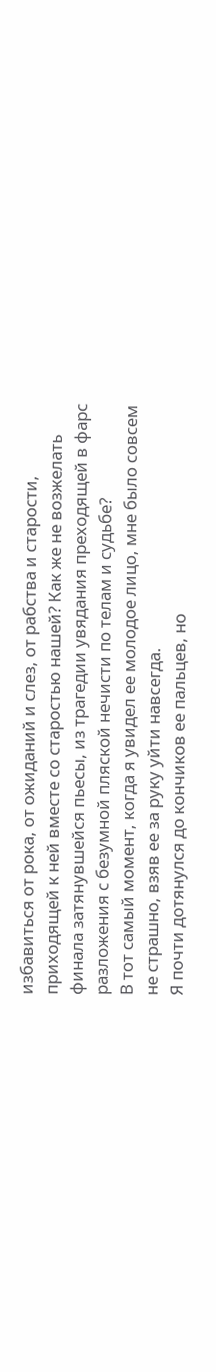избавиться от рока, от ожиданий и слез, от рабства и старости, приходящей к ней вместе со старостью нашей? Как же не возжелать финала затянувшейся пьесы, из трагедии увядания преходящей в фарс разложения с безумной пляской нечисти по телам и судьбе?
В тот самый момент, когда я увидел ее молодое лицо, мне было совсем не страшно, взяв ее за руку уйти навсегда.
Я почти дотянулся до кончиков ее пальцев, но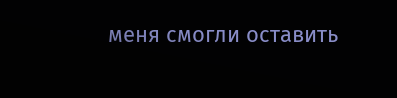меня смогли оставить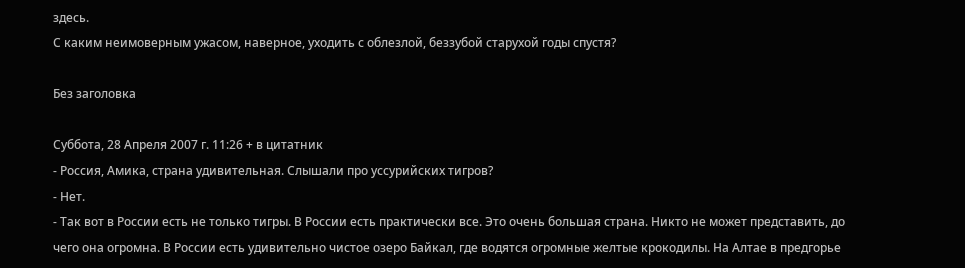здесь.
С каким неимоверным ужасом, наверное, уходить с облезлой, беззубой старухой годы спустя?

Без заголовка

Суббота, 28 Апреля 2007 г. 11:26 + в цитатник
- Россия, Амика, страна удивительная. Слышали про уссурийских тигров?
- Нет.
- Так вот в России есть не только тигры. В России есть практически все. Это очень большая страна. Никто не может представить, до чего она огромна. В России есть удивительно чистое озеро Байкал, где водятся огромные желтые крокодилы. На Алтае в предгорье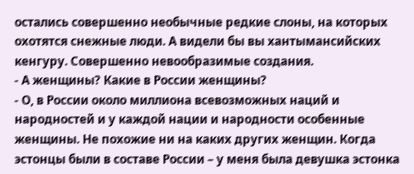остались совершенно необычные редкие слоны, на которых охотятся снежные люди. А видели бы вы хантымансийских кенгуру. Совершенно невообразимые создания.
- А женщины? Какие в России женщины?
- О, в России около миллиона всевозможных наций и народностей и у каждой нации и народности особенные женщины. Не похожие ни на каких других женщин. Когда эстонцы были в составе России – у меня была девушка эстонка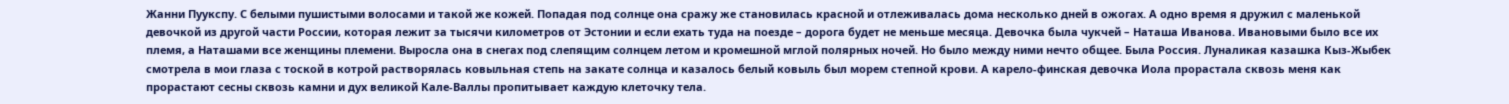Жанни Пуукспу. С белыми пушистыми волосами и такой же кожей. Попадая под солнце она сражу же становилась красной и отлеживалась дома несколько дней в ожогах. А одно время я дружил с маленькой девочкой из другой части России, которая лежит за тысячи километров от Эстонии и если ехать туда на поезде – дорога будет не меньше месяца. Девочка была чукчей – Наташа Иванова. Ивановыми было все их племя, а Наташами все женщины племени. Выросла она в снегах под слепящим солнцем летом и кромешной мглой полярных ночей. Но было между ними нечто общее. Была Россия. Луналикая казашка Кыз-Жыбек смотрела в мои глаза с тоской в котрой растворялась ковыльная степь на закате солнца и казалось белый ковыль был морем степной крови. А карело-финская девочка Иола прорастала сквозь меня как прорастают сесны сквозь камни и дух великой Кале-Валлы пропитывает каждую клеточку тела.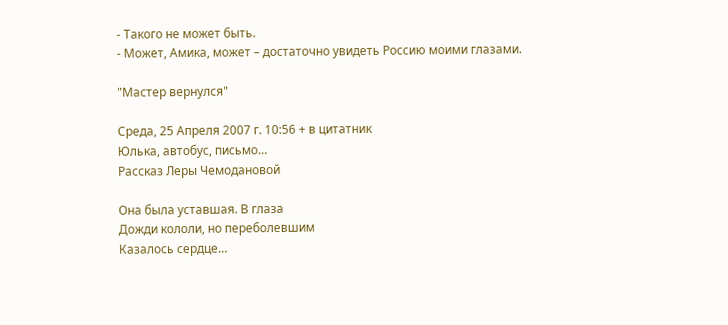- Такого не может быть.
- Может, Амика, может – достаточно увидеть Россию моими глазами.

"Мастер вернулся"

Среда, 25 Апреля 2007 г. 10:56 + в цитатник
Юлька, автобус, письмо…
Рассказ Леры Чемодановой

Она была уставшая. В глаза
Дожди кололи, но переболевшим
Казалось сердце…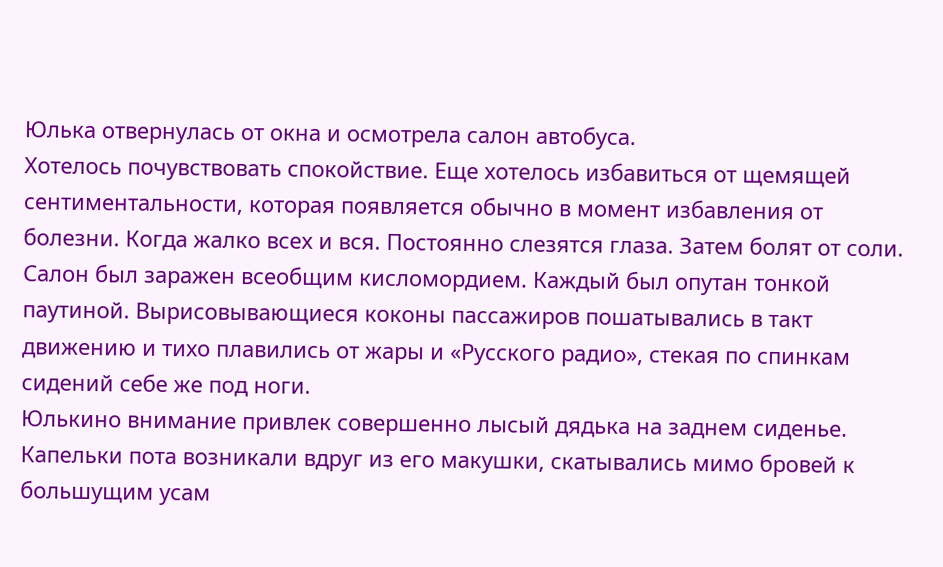Юлька отвернулась от окна и осмотрела салон автобуса.
Хотелось почувствовать спокойствие. Еще хотелось избавиться от щемящей сентиментальности, которая появляется обычно в момент избавления от болезни. Когда жалко всех и вся. Постоянно слезятся глаза. Затем болят от соли.
Салон был заражен всеобщим кисломордием. Каждый был опутан тонкой паутиной. Вырисовывающиеся коконы пассажиров пошатывались в такт движению и тихо плавились от жары и «Русского радио», стекая по спинкам сидений себе же под ноги.
Юлькино внимание привлек совершенно лысый дядька на заднем сиденье. Капельки пота возникали вдруг из его макушки, скатывались мимо бровей к большущим усам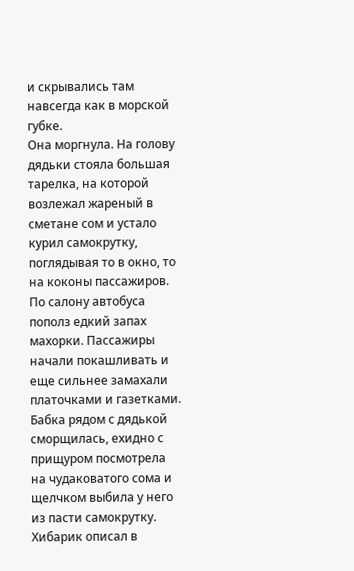и скрывались там навсегда как в морской губке.
Она моргнула. На голову дядьки стояла большая тарелка, на которой возлежал жареный в сметане сом и устало курил самокрутку, поглядывая то в окно, то на коконы пассажиров. По салону автобуса пополз едкий запах махорки. Пассажиры начали покашливать и еще сильнее замахали платочками и газетками. Бабка рядом с дядькой сморщилась, ехидно с прищуром посмотрела на чудаковатого сома и щелчком выбила у него из пасти самокрутку. Хибарик описал в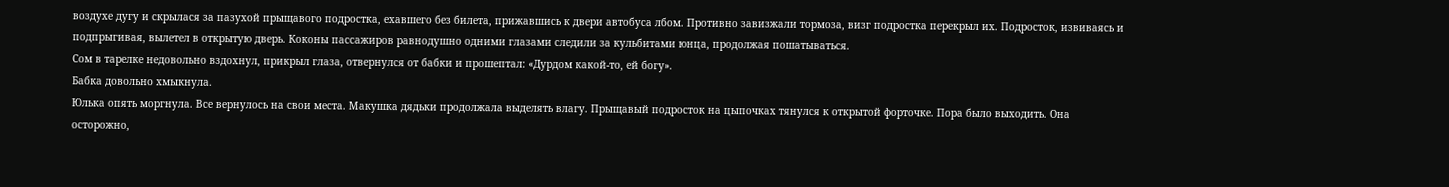воздухе дугу и скрылася за пазухой прыщавого подростка, ехавшего без билета, прижавшись к двери автобуса лбом. Противно завизжали тормоза, визг подростка перекрыл их. Подросток, извиваясь и подпрыгивая, вылетел в открытую дверь. Коконы пассажиров равнодушно одними глазами следили за кульбитами юнца, продолжая пошатываться.
Сом в тарелке недовольно вздохнул, прикрыл глаза, отвернулся от бабки и прошептал: «Дурдом какой-то, ей богу».
Бабка довольно хмыкнула.
Юлька опять моргнула. Все вернулось на свои места. Макушка дядьки продолжала выделять влагу. Прыщавый подросток на цыпочках тянулся к открытой форточке. Пора было выходить. Она осторожно,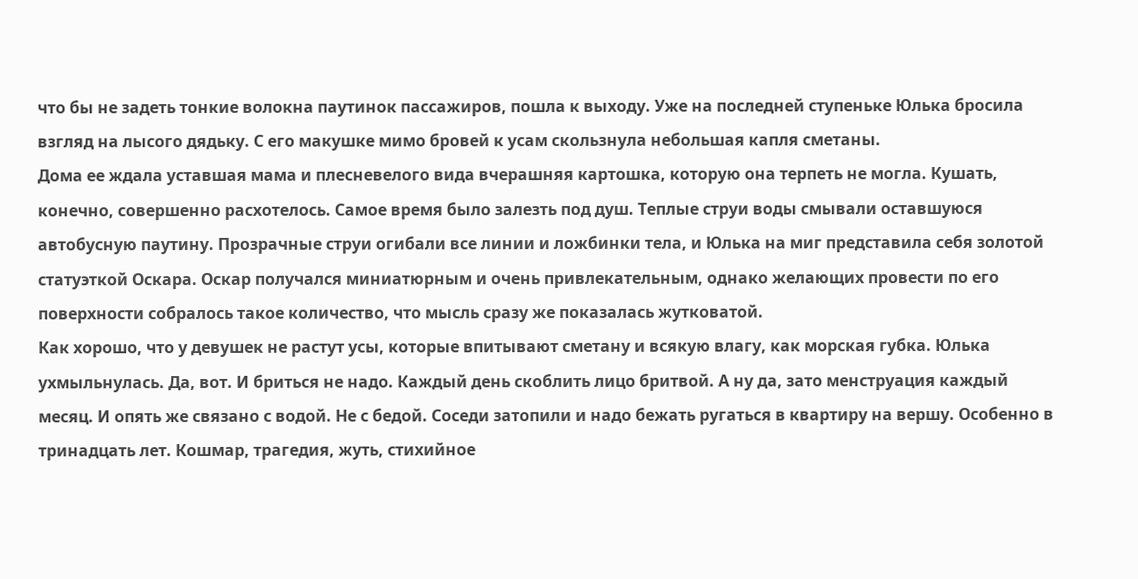что бы не задеть тонкие волокна паутинок пассажиров, пошла к выходу. Уже на последней ступеньке Юлька бросила взгляд на лысого дядьку. С его макушке мимо бровей к усам скользнула небольшая капля сметаны.
Дома ее ждала уставшая мама и плесневелого вида вчерашняя картошка, которую она терпеть не могла. Кушать, конечно, совершенно расхотелось. Самое время было залезть под душ. Теплые струи воды смывали оставшуюся автобусную паутину. Прозрачные струи огибали все линии и ложбинки тела, и Юлька на миг представила себя золотой статуэткой Оскара. Оскар получался миниатюрным и очень привлекательным, однако желающих провести по его поверхности собралось такое количество, что мысль сразу же показалась жутковатой.
Как хорошо, что у девушек не растут усы, которые впитывают сметану и всякую влагу, как морская губка. Юлька ухмыльнулась. Да, вот. И бриться не надо. Каждый день скоблить лицо бритвой. А ну да, зато менструация каждый месяц. И опять же связано с водой. Не с бедой. Соседи затопили и надо бежать ругаться в квартиру на вершу. Особенно в тринадцать лет. Кошмар, трагедия, жуть, стихийное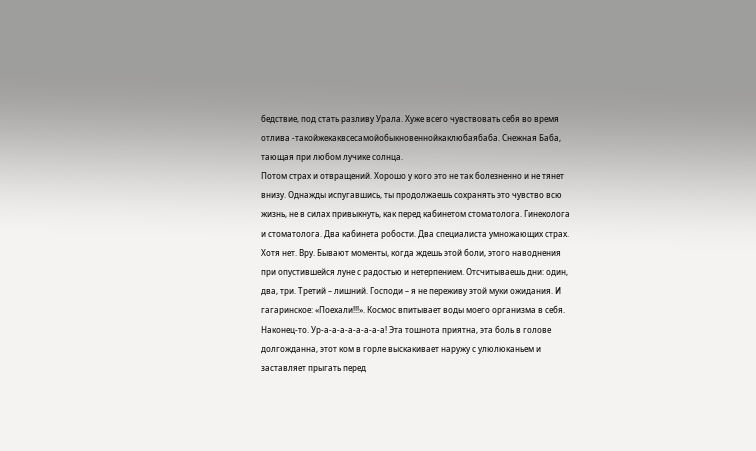бедствие, под стать разливу Урала. Хуже всего чувствовать себя во время отлива -такойжекаквсесамойобыкновеннойкаклюбаябаба. Снежная Баба, тающая при любом лучике солнца.
Потом страх и отвращений. Хорошо у кого это не так болезненно и не тянет внизу. Однажды испугавшись, ты продолжаешь сохранять это чувство всю жизнь, не в силах привыкнуть, как перед кабинетом стоматолога. Гинеколога и стоматолога. Два кабинета робости. Два специалиста умножающих страх. Хотя нет. Вру. Бывают моменты, когда ждешь этой боли, этого наводнения при опустившейся луне с радостью и нетерпением. Отсчитываешь дни: один, два, три. Третий – лишний. Господи – я не переживу этой муки ожидания. И гагаринское: «Поехали!!!». Космос впитывает воды моего организма в себя.
Наконец-то. Ур-а-а-а-а-а-а-а-а! Эта тошнота приятна, эта боль в голове долгожданна, этот ком в горле выскакивает наружу с улюлюканьем и заставляет прыгать перед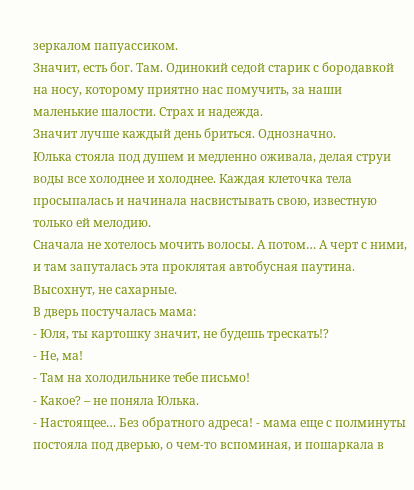зеркалом папуасcиком.
Значит, есть бог. Там. Одинокий седой старик с бородавкой на носу, которому приятно нас помучить, за наши маленькие шалости. Страх и надежда.
Значит лучше каждый день бриться. Однозначно.
Юлька стояла под душем и медленно оживала, делая струи воды все холоднее и холоднее. Каждая клеточка тела просыпалась и начинала насвистывать свою, известную только ей мелодию.
Сначала не хотелось мочить волосы. А потом… А черт с ними, и там запуталась эта проклятая автобусная паутина. Высохнут, не сахарные.
В дверь постучалась мама:
- Юля, ты картошку значит, не будешь трескать!?
- Не, ма!
- Там на холодильнике тебе письмо!
- Какое? – не поняла Юлька.
- Настоящее… Без обратного адреса! - мама еще с полминуты постояла под дверью, о чем-то вспоминая, и пошаркала в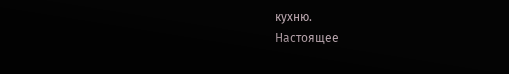кухню.
Настоящее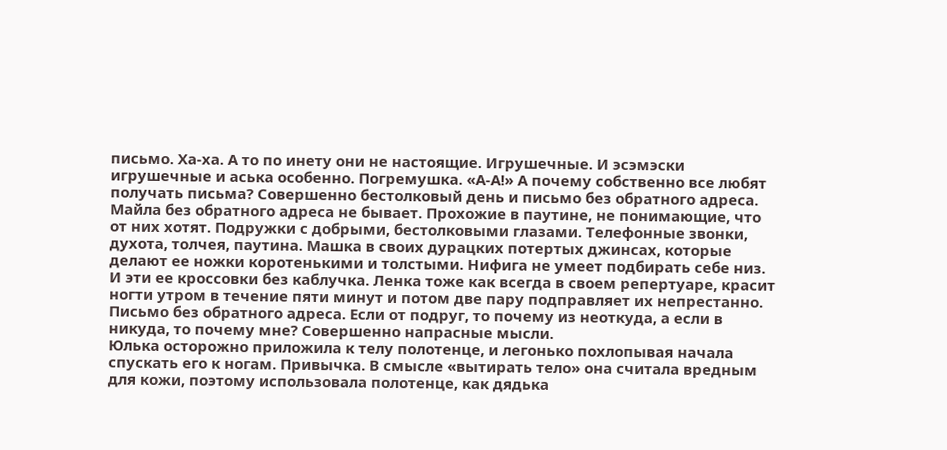письмо. Ха-ха. А то по инету они не настоящие. Игрушечные. И эсэмэски игрушечные и аська особенно. Погремушка. «А-А!» А почему собственно все любят получать письма? Совершенно бестолковый день и письмо без обратного адреса. Майла без обратного адреса не бывает. Прохожие в паутине, не понимающие, что от них хотят. Подружки с добрыми, бестолковыми глазами. Телефонные звонки, духота, толчея, паутина. Машка в своих дурацких потертых джинсах, которые делают ее ножки коротенькими и толстыми. Нифига не умеет подбирать себе низ. И эти ее кроссовки без каблучка. Ленка тоже как всегда в своем репертуаре, красит ногти утром в течение пяти минут и потом две пару подправляет их непрестанно.
Письмо без обратного адреса. Если от подруг, то почему из неоткуда, а если в никуда, то почему мне? Совершенно напрасные мысли.
Юлька осторожно приложила к телу полотенце, и легонько похлопывая начала спускать его к ногам. Привычка. В смысле «вытирать тело» она считала вредным для кожи, поэтому использовала полотенце, как дядька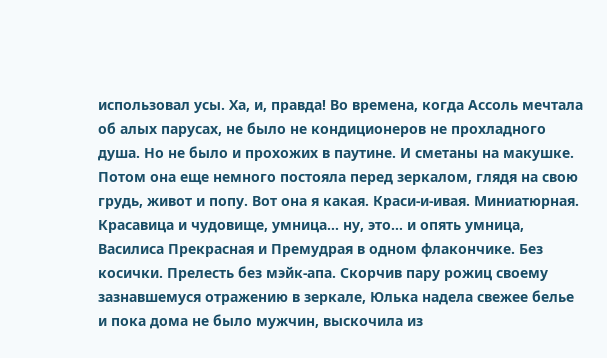использовал усы. Ха, и, правда! Во времена, когда Ассоль мечтала об алых парусах, не было не кондиционеров не прохладного душа. Но не было и прохожих в паутине. И сметаны на макушке.
Потом она еще немного постояла перед зеркалом, глядя на свою грудь, живот и попу. Вот она я какая. Краси-и-ивая. Миниатюрная. Красавица и чудовище, умница… ну, это… и опять умница, Василиса Прекрасная и Премудрая в одном флакончике. Без косички. Прелесть без мэйк-апа. Скорчив пару рожиц своему зазнавшемуся отражению в зеркале, Юлька надела свежее белье и пока дома не было мужчин, выскочила из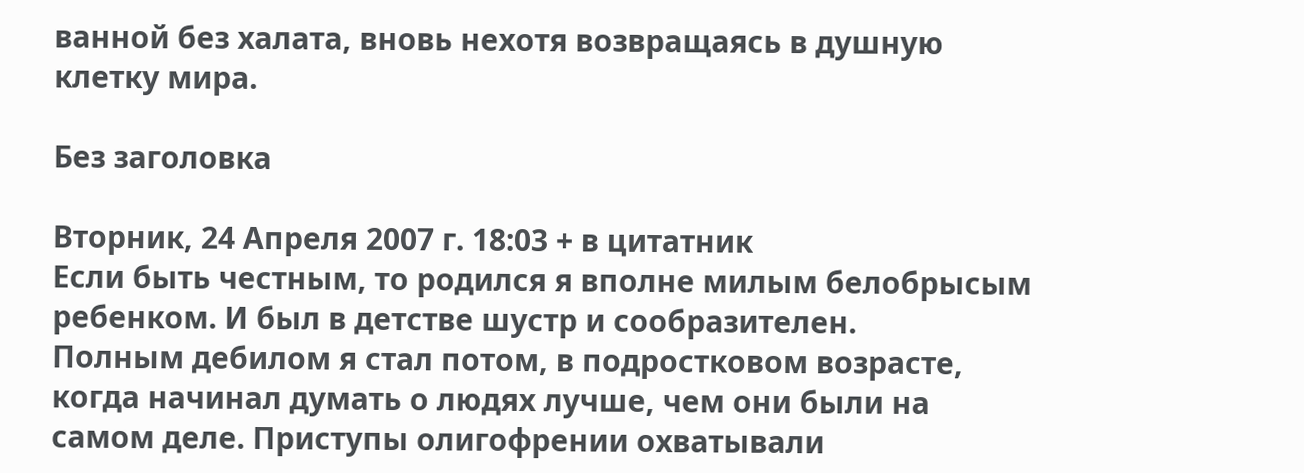ванной без халата, вновь нехотя возвращаясь в душную клетку мира.

Без заголовка

Вторник, 24 Апреля 2007 г. 18:03 + в цитатник
Если быть честным, то родился я вполне милым белобрысым ребенком. И был в детстве шустр и сообразителен.
Полным дебилом я стал потом, в подростковом возрасте, когда начинал думать о людях лучше, чем они были на самом деле. Приступы олигофрении охватывали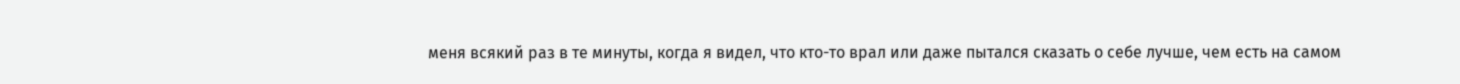меня всякий раз в те минуты, когда я видел, что кто-то врал или даже пытался сказать о себе лучше, чем есть на самом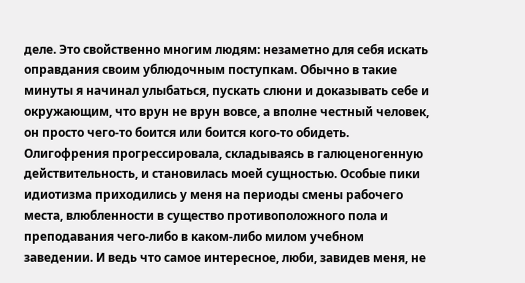деле. Это свойственно многим людям: незаметно для себя искать оправдания своим ублюдочным поступкам. Обычно в такие минуты я начинал улыбаться, пускать слюни и доказывать себе и окружающим, что врун не врун вовсе, а вполне честный человек, он просто чего-то боится или боится кого-то обидеть.
Олигофрения прогрессировала, складываясь в галюценогенную действительность, и становилась моей сущностью. Особые пики идиотизма приходились у меня на периоды смены рабочего места, влюбленности в существо противоположного пола и преподавания чего-либо в каком-либо милом учебном заведении. И ведь что самое интересное, люби, завидев меня, не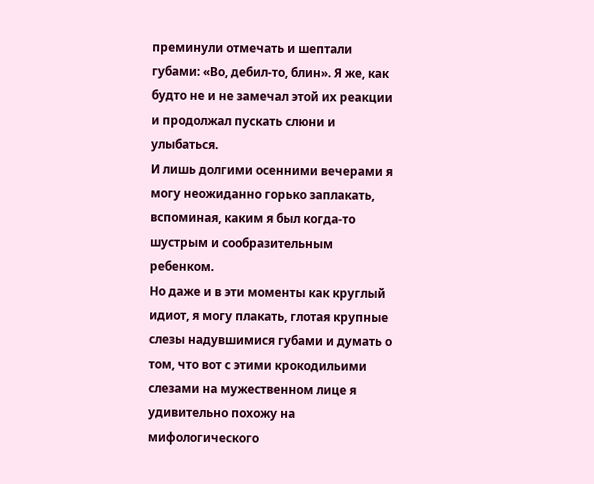преминули отмечать и шептали губами: «Во, дебил-то, блин». Я же, как будто не и не замечал этой их реакции и продолжал пускать слюни и улыбаться.
И лишь долгими осенними вечерами я могу неожиданно горько заплакать, вспоминая, каким я был когда-то шустрым и сообразительным ребенком.
Но даже и в эти моменты как круглый идиот, я могу плакать, глотая крупные слезы надувшимися губами и думать о том, что вот с этими крокодильими слезами на мужественном лице я удивительно похожу на мифологического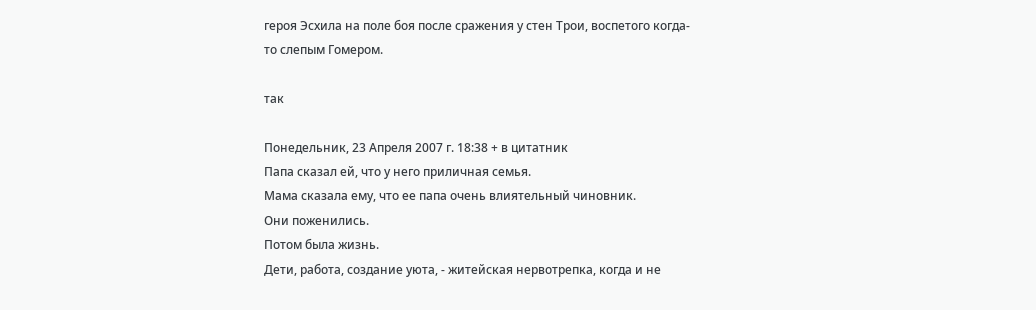героя Эсхила на поле боя после сражения у стен Трои, воспетого когда-то слепым Гомером.

так

Понедельник, 23 Апреля 2007 г. 18:38 + в цитатник
Папа сказал ей, что у него приличная семья.
Мама сказала ему, что ее папа очень влиятельный чиновник.
Они поженились.
Потом была жизнь.
Дети, работа, создание уюта, - житейская нервотрепка, когда и не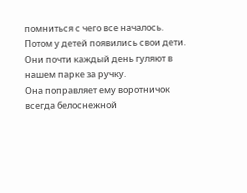помниться с чего все началось.
Потом у детей появились свои дети.
Они почти каждый день гуляют в нашем парке за ручку.
Она поправляет ему воротничок всегда белоснежной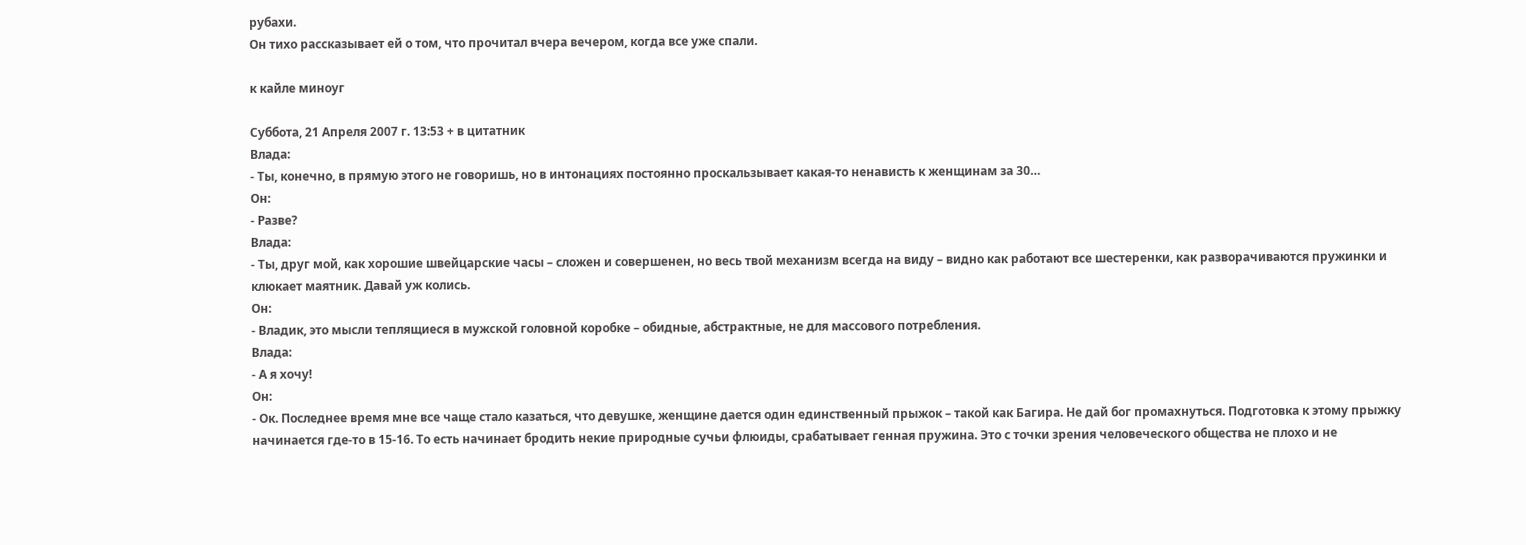рубахи.
Он тихо рассказывает ей о том, что прочитал вчера вечером, когда все уже спали.

к кайле миноуг

Суббота, 21 Апреля 2007 г. 13:53 + в цитатник
Влада:
- Ты, конечно, в прямую этого не говоришь, но в интонациях постоянно проскальзывает какая-то ненависть к женщинам за 30…
Он:
- Разве?
Влада:
- Ты, друг мой, как хорошие швейцарские часы – сложен и совершенен, но весь твой механизм всегда на виду – видно как работают все шестеренки, как разворачиваются пружинки и клюкает маятник. Давай уж колись.
Он:
- Владик, это мысли теплящиеся в мужской головной коробке – обидные, абстрактные, не для массового потребления.
Влада:
- А я хочу!
Он:
- Ок. Последнее время мне все чаще стало казаться, что девушке, женщине дается один единственный прыжок – такой как Багира. Не дай бог промахнуться. Подготовка к этому прыжку начинается где-то в 15-16. То есть начинает бродить некие природные сучьи флюиды, срабатывает генная пружина. Это с точки зрения человеческого общества не плохо и не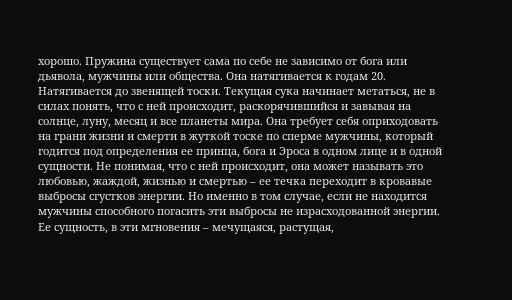хорошо. Пружина существует сама по себе не зависимо от бога или дьявола, мужчины или общества. Она натягивается к годам 20. Натягивается до звенящей тоски. Текущая сука начинает метаться, не в силах понять, что с ней происходит, раскорячившийся и завывая на солнце, луну, месяц и все планеты мира. Она требует себя оприходовать на грани жизни и смерти в жуткой тоске по сперме мужчины, который годится под определения ее принца, бога и Эроса в одном лице и в одной сущности. Не понимая, что с ней происходит, она может называть это любовью, жаждой, жизнью и смертью – ее течка переходит в кровавые выбросы сгустков энергии. Но именно в том случае, если не находится мужчины способного погасить эти выбросы не израсходованной энергии.
Ее сущность, в эти мгновения – мечущаяся, растущая,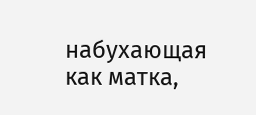набухающая как матка,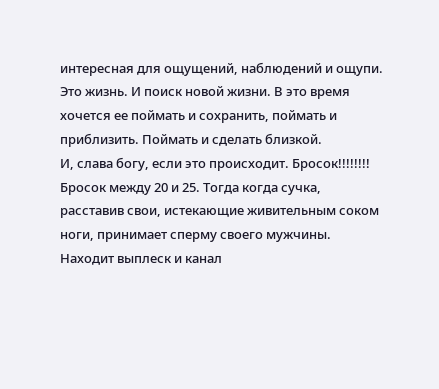интересная для ощущений, наблюдений и ощупи. Это жизнь. И поиск новой жизни. В это время хочется ее поймать и сохранить, поймать и приблизить. Поймать и сделать близкой.
И, слава богу, если это происходит. Бросок!!!!!!!! Бросок между 20 и 25. Тогда когда сучка, расставив свои, истекающие живительным соком ноги, принимает сперму своего мужчины. Находит выплеск и канал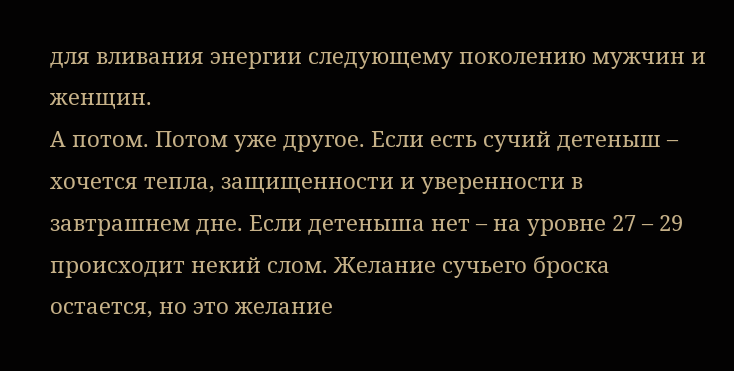для вливания энергии следующему поколению мужчин и женщин.
А потом. Потом уже другое. Если есть сучий детеныш – хочется тепла, защищенности и уверенности в завтрашнем дне. Если детеныша нет – на уровне 27 – 29 происходит некий слом. Желание сучьего броска остается, но это желание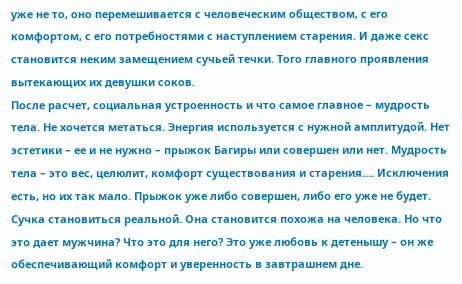уже не то, оно перемешивается с человеческим обществом, с его комфортом, с его потребностями с наступлением старения. И даже секс становится неким замещением сучьей течки. Того главного проявления вытекающих их девушки соков.
После расчет, социальная устроенность и что самое главное – мудрость тела. Не хочется метаться. Энергия используется с нужной амплитудой. Нет эстетики – ее и не нужно – прыжок Багиры или совершен или нет. Мудрость тела – это вес, целюлит, комфорт существования и старения…. Исключения есть, но их так мало. Прыжок уже либо совершен, либо его уже не будет. Сучка становиться реальной. Она становится похожа на человека. Но что это дает мужчина? Что это для него? Это уже любовь к детенышу – он же обеспечивающий комфорт и уверенность в завтрашнем дне.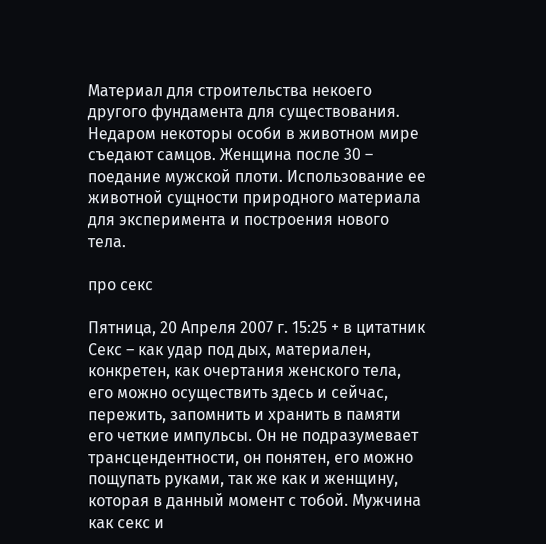Материал для строительства некоего другого фундамента для существования. Недаром некоторы особи в животном мире съедают самцов. Женщина после 30 – поедание мужской плоти. Использование ее животной сущности природного материала для эксперимента и построения нового тела.

про секс

Пятница, 20 Апреля 2007 г. 15:25 + в цитатник
Секс – как удар под дых, материален, конкретен, как очертания женского тела, его можно осуществить здесь и сейчас, пережить, запомнить и хранить в памяти его четкие импульсы. Он не подразумевает трансцендентности, он понятен, его можно пощупать руками, так же как и женщину, которая в данный момент с тобой. Мужчина как секс и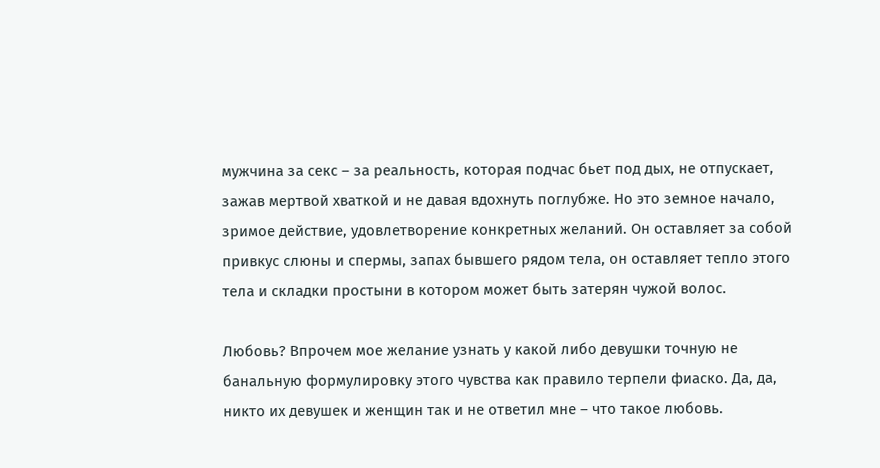мужчина за секс – за реальность, которая подчас бьет под дых, не отпускает, зажав мертвой хваткой и не давая вдохнуть поглубже. Но это земное начало, зримое действие, удовлетворение конкретных желаний. Он оставляет за собой привкус слюны и спермы, запах бывшего рядом тела, он оставляет тепло этого тела и складки простыни в котором может быть затерян чужой волос.

Любовь? Впрочем мое желание узнать у какой либо девушки точную не банальную формулировку этого чувства как правило терпели фиаско. Да, да, никто их девушек и женщин так и не ответил мне – что такое любовь.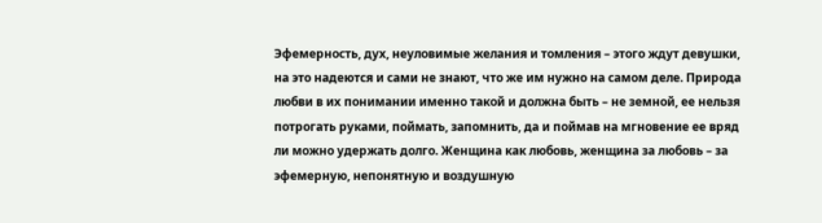Эфемерность, дух, неуловимые желания и томления – этого ждут девушки, на это надеются и сами не знают, что же им нужно на самом деле. Природа любви в их понимании именно такой и должна быть – не земной, ее нельзя потрогать руками, поймать, запомнить, да и поймав на мгновение ее вряд ли можно удержать долго. Женщина как любовь, женщина за любовь – за эфемерную, непонятную и воздушную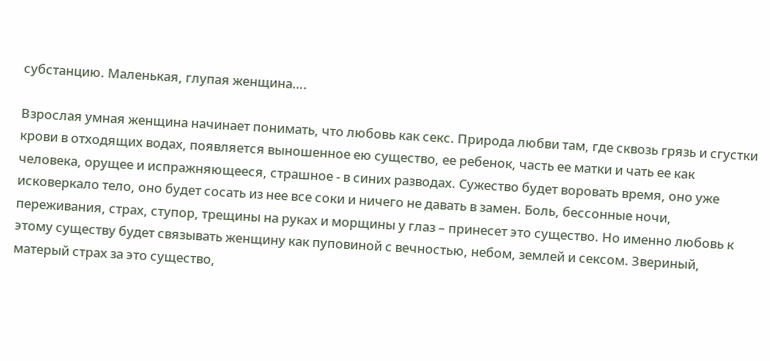субстанцию. Маленькая, глупая женщина….

Взрослая умная женщина начинает понимать, что любовь как секс. Природа любви там, где сквозь грязь и сгустки крови в отходящих водах, появляется выношенное ею существо, ее ребенок, часть ее матки и чать ее как человека, орущее и испражняющееся, страшное - в синих разводах. Сужество будет воровать время, оно уже исковеркало тело, оно будет сосать из нее все соки и ничего не давать в замен. Боль, бессонные ночи, переживания, страх, ступор, трещины на руках и морщины у глаз – принесет это существо. Но именно любовь к этому существу будет связывать женщину как пуповиной с вечностью, небом, землей и сексом. Звериный, матерый страх за это существо,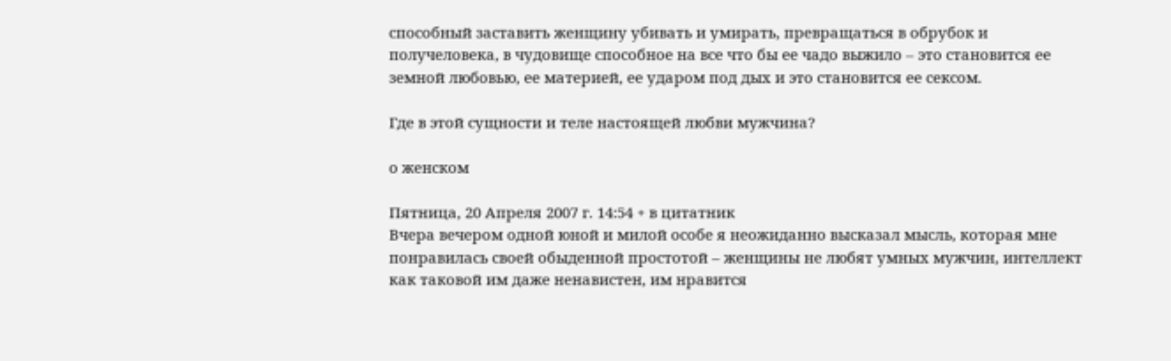способный заставить женщину убивать и умирать, превращаться в обрубок и получеловека, в чудовище способное на все что бы ее чадо выжило – это становится ее земной любовью, ее материей, ее ударом под дых и это становится ее сексом.

Где в этой сущности и теле настоящей любви мужчина?

о женском

Пятница, 20 Апреля 2007 г. 14:54 + в цитатник
Вчера вечером одной юной и милой особе я неожиданно высказал мысль, которая мне понравилась своей обыденной простотой – женщины не любят умных мужчин, интеллект как таковой им даже ненавистен, им нравится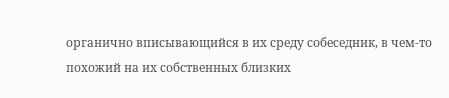органично вписывающийся в их среду собеседник, в чем-то похожий на их собственных близких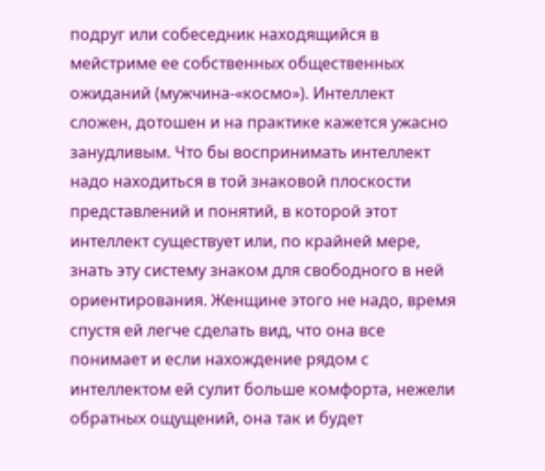подруг или собеседник находящийся в мейстриме ее собственных общественных ожиданий (мужчина-«космо»). Интеллект сложен, дотошен и на практике кажется ужасно занудливым. Что бы воспринимать интеллект надо находиться в той знаковой плоскости представлений и понятий, в которой этот интеллект существует или, по крайней мере, знать эту систему знаком для свободного в ней ориентирования. Женщине этого не надо, время спустя ей легче сделать вид, что она все понимает и если нахождение рядом с интеллектом ей сулит больше комфорта, нежели обратных ощущений, она так и будет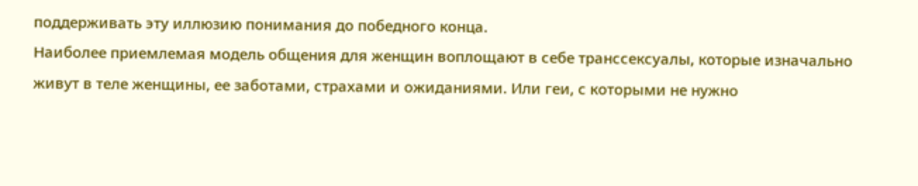поддерживать эту иллюзию понимания до победного конца.
Наиболее приемлемая модель общения для женщин воплощают в себе транссексуалы, которые изначально живут в теле женщины, ее заботами, страхами и ожиданиями. Или геи, с которыми не нужно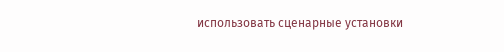использовать сценарные установки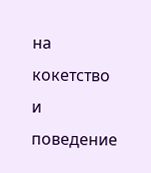на кокетство и поведение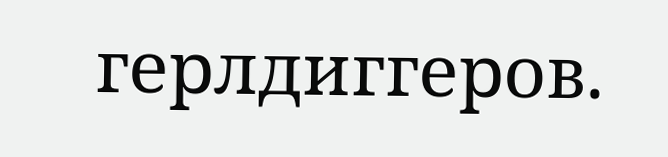герлдиггеров.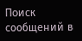Поиск сообщений в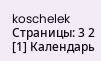koschelek
Страницы: 3 2 [1] Календарь